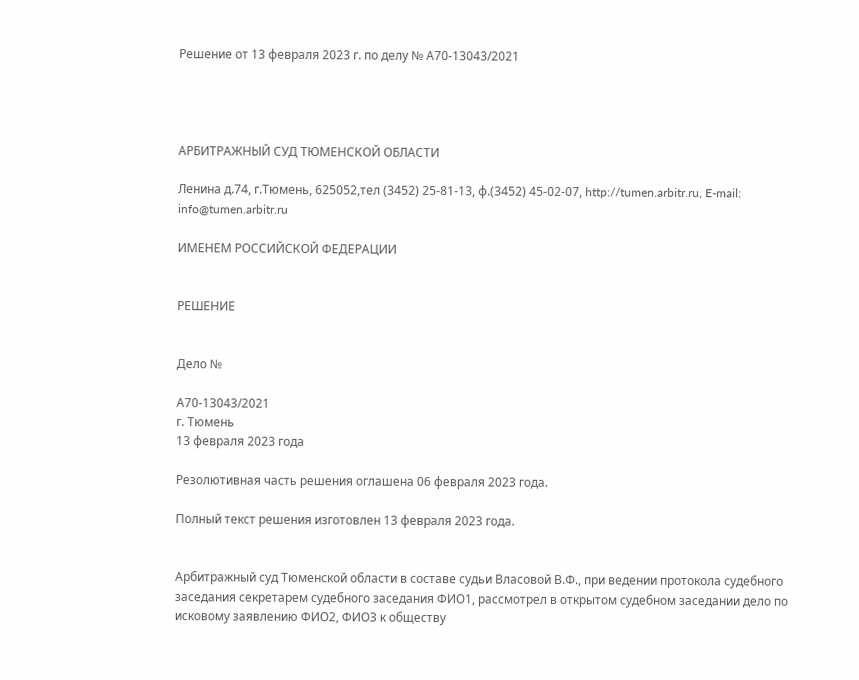Решение от 13 февраля 2023 г. по делу № А70-13043/2021




АРБИТРАЖНЫЙ СУД ТЮМЕНСКОЙ ОБЛАСТИ

Ленина д.74, г.Тюмень, 625052,тел (3452) 25-81-13, ф.(3452) 45-02-07, http://tumen.arbitr.ru, E-mail: info@tumen.arbitr.ru

ИМЕНЕМ РОССИЙСКОЙ ФЕДЕРАЦИИ


РЕШЕНИЕ


Дело №

А70-13043/2021
г. Тюмень
13 февраля 2023 года

Резолютивная часть решения оглашена 06 февраля 2023 года.

Полный текст решения изготовлен 13 февраля 2023 года.


Арбитражный суд Тюменской области в составе судьи Власовой В.Ф., при ведении протокола судебного заседания секретарем судебного заседания ФИО1, рассмотрел в открытом судебном заседании дело по исковому заявлению ФИО2, ФИО3 к обществу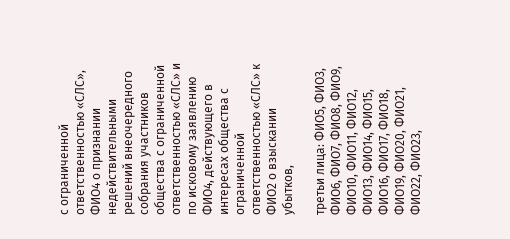с ограниченной ответственностью «СЛС», ФИО4 о признании недействительными решений внеочередного собрания участников общества с ограниченной ответственностью «СЛС» и по исковому заявлению ФИО4, действующего в интересах общества с ограниченной ответственностью «СЛС» к ФИО2 о взыскании убытков,

третьи лица: ФИО5, ФИО3, ФИО6, ФИО7, ФИО8, ФИО9, ФИО10, ФИО11, ФИО12, ФИО13, ФИО14, ФИО15, ФИО16, ФИО17, ФИО18, ФИО19, ФИО20, ФИО21, ФИО22, ФИО23,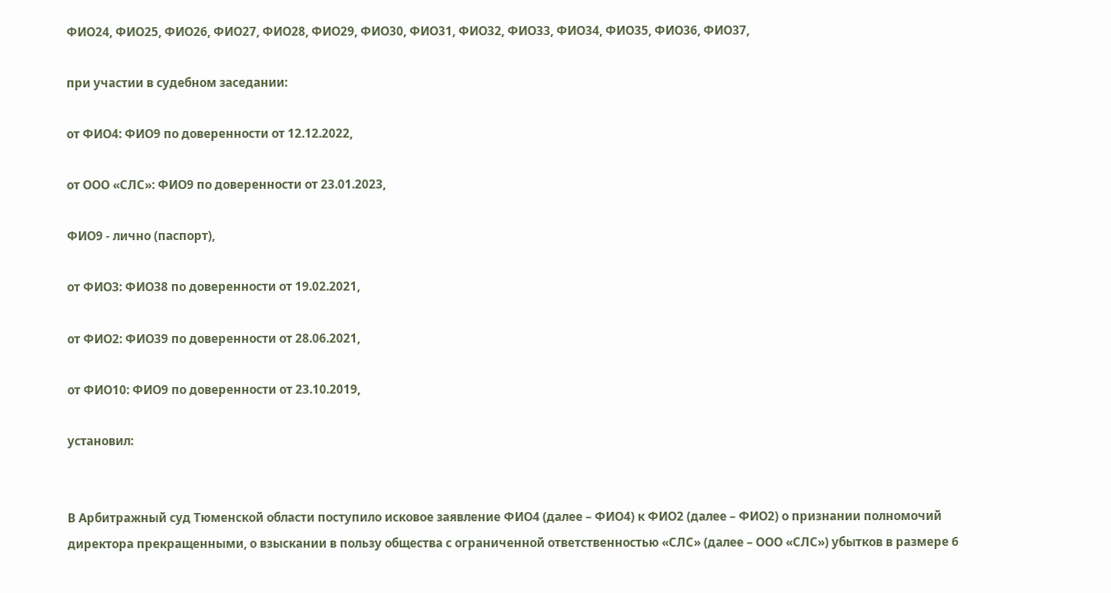ФИО24, ФИО25, ФИО26, ФИО27, ФИО28, ФИО29, ФИО30, ФИО31, ФИО32, ФИО33, ФИО34, ФИО35, ФИО36, ФИО37,

при участии в судебном заседании:

от ФИО4: ФИО9 по доверенности от 12.12.2022,

от ООО «СЛС»: ФИО9 по доверенности от 23.01.2023,

ФИО9 - лично (паспорт),

от ФИО3: ФИО38 по доверенности от 19.02.2021,

от ФИО2: ФИО39 по доверенности от 28.06.2021,

от ФИО10: ФИО9 по доверенности от 23.10.2019,

установил:


В Арбитражный суд Тюменской области поступило исковое заявление ФИО4 (далее – ФИО4) к ФИО2 (далее – ФИО2) о признании полномочий директора прекращенными, о взыскании в пользу общества с ограниченной ответственностью «СЛС» (далее – ООО «СЛС») убытков в размере 6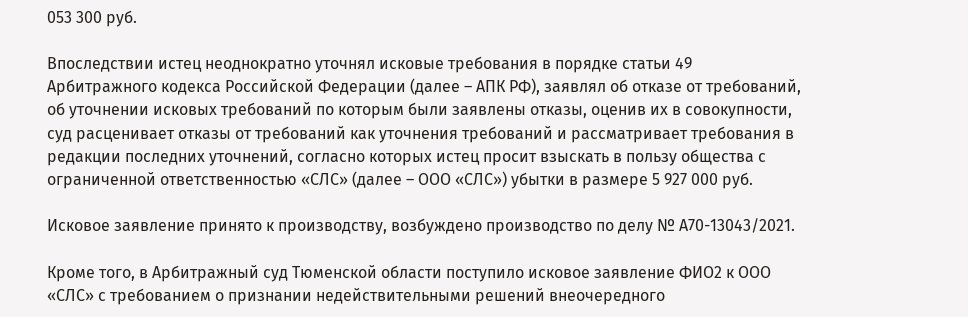053 300 руб.

Впоследствии истец неоднократно уточнял исковые требования в порядке статьи 49 Арбитражного кодекса Российской Федерации (далее – АПК РФ), заявлял об отказе от требований, об уточнении исковых требований по которым были заявлены отказы, оценив их в совокупности, суд расценивает отказы от требований как уточнения требований и рассматривает требования в редакции последних уточнений, согласно которых истец просит взыскать в пользу общества с ограниченной ответственностью «СЛС» (далее – ООО «СЛС») убытки в размере 5 927 000 руб.

Исковое заявление принято к производству, возбуждено производство по делу № А70-13043/2021.

Кроме того, в Арбитражный суд Тюменской области поступило исковое заявление ФИО2 к ООО «СЛС» с требованием о признании недействительными решений внеочередного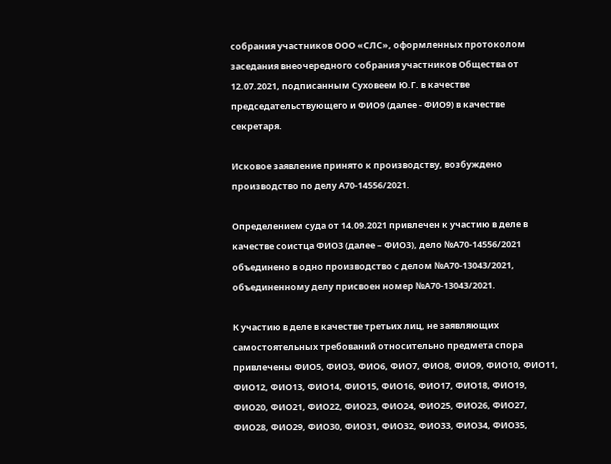собрания участников ООО «СЛС», оформленных протоколом заседания внеочередного собрания участников Общества от 12.07.2021, подписанным Суховеем Ю.Г. в качестве председательствующего и ФИО9 (далее - ФИО9) в качестве секретаря.

Исковое заявление принято к производству, возбуждено производство по делу А70-14556/2021.

Определением суда от 14.09.2021 привлечен к участию в деле в качестве соистца ФИО3 (далее – ФИО3), дело №А70-14556/2021 объединено в одно производство с делом №А70-13043/2021, объединенному делу присвоен номер №А70-13043/2021.

К участию в деле в качестве третьих лиц, не заявляющих самостоятельных требований относительно предмета спора привлечены ФИО5, ФИО3, ФИО6, ФИО7, ФИО8, ФИО9, ФИО10, ФИО11, ФИО12, ФИО13, ФИО14, ФИО15, ФИО16, ФИО17, ФИО18, ФИО19, ФИО20, ФИО21, ФИО22, ФИО23, ФИО24, ФИО25, ФИО26, ФИО27, ФИО28, ФИО29, ФИО30, ФИО31, ФИО32, ФИО33, ФИО34, ФИО35,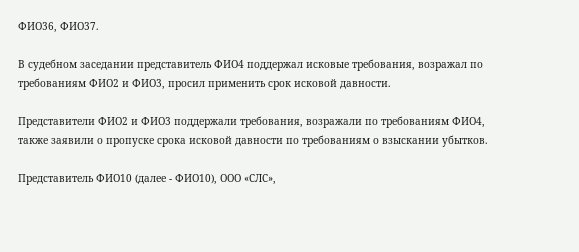ФИО36, ФИО37.

В судебном заседании представитель ФИО4 поддержал исковые требования, возражал по требованиям ФИО2 и ФИО3, просил применить срок исковой давности.

Представители ФИО2 и ФИО3 поддержали требования, возражали по требованиям ФИО4, также заявили о пропуске срока исковой давности по требованиям о взыскании убытков.

Представитель ФИО10 (далее - ФИО10), ООО «СЛС»,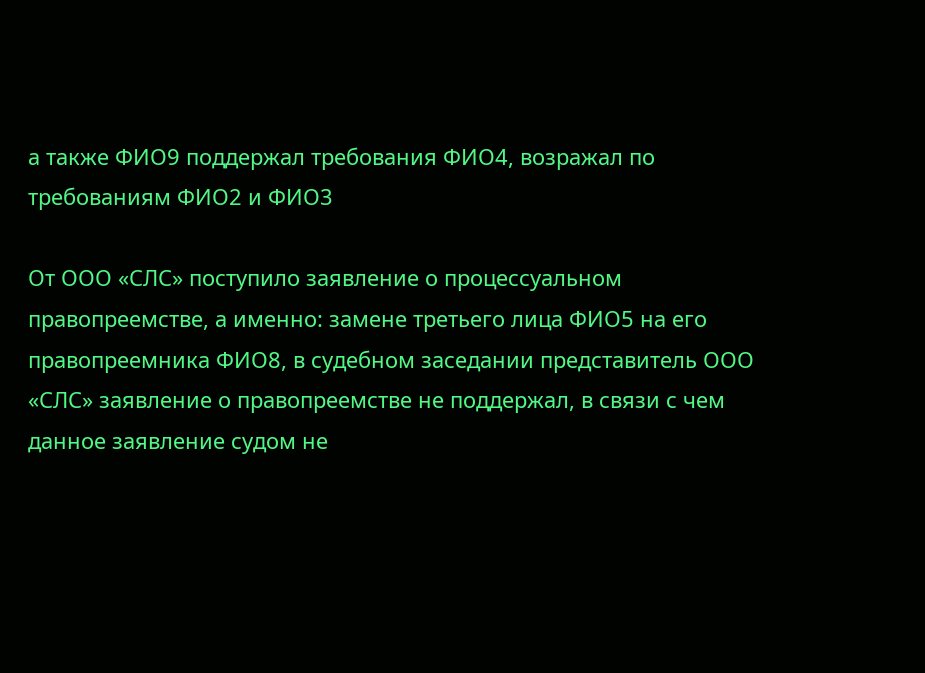а также ФИО9 поддержал требования ФИО4, возражал по требованиям ФИО2 и ФИО3

От ООО «СЛС» поступило заявление о процессуальном правопреемстве, а именно: замене третьего лица ФИО5 на его правопреемника ФИО8, в судебном заседании представитель ООО «СЛС» заявление о правопреемстве не поддержал, в связи с чем данное заявление судом не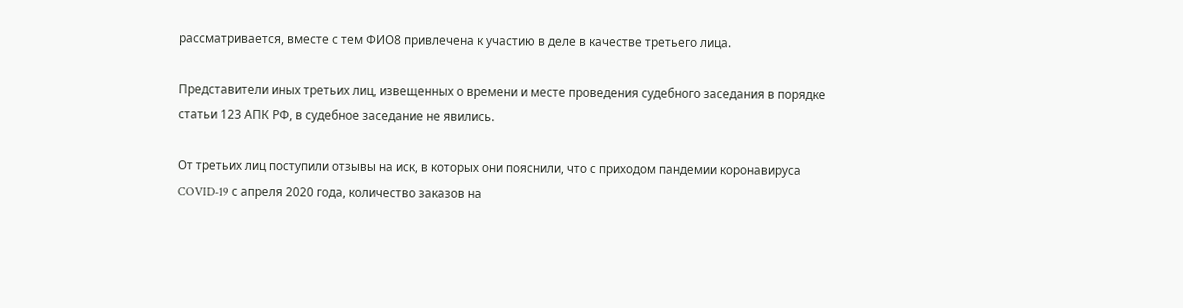рассматривается, вместе с тем ФИО8 привлечена к участию в деле в качестве третьего лица.

Представители иных третьих лиц, извещенных о времени и месте проведения судебного заседания в порядке статьи 123 АПК РФ, в судебное заседание не явились.

От третьих лиц поступили отзывы на иск, в которых они пояснили, что с приходом пандемии коронавируса COVID-19 с апреля 2020 года, количество заказов на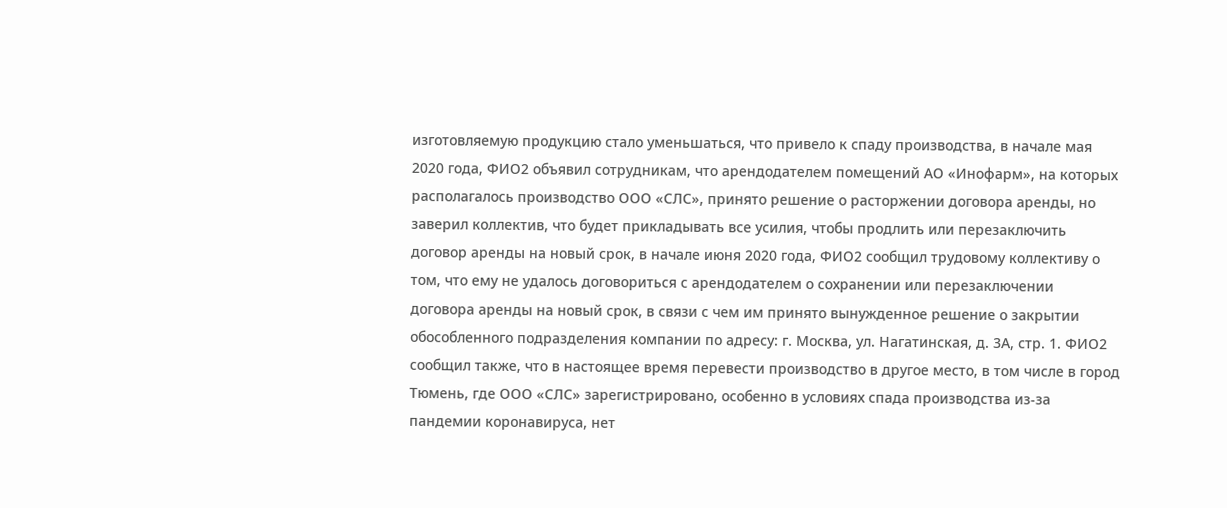изготовляемую продукцию стало уменьшаться, что привело к спаду производства, в начале мая 2020 года, ФИО2 объявил сотрудникам, что арендодателем помещений АО «Инофарм», на которых располагалось производство ООО «СЛС», принято решение о расторжении договора аренды, но заверил коллектив, что будет прикладывать все усилия, чтобы продлить или перезаключить договор аренды на новый срок, в начале июня 2020 года, ФИО2 сообщил трудовому коллективу о том, что ему не удалось договориться с арендодателем о сохранении или перезаключении договора аренды на новый срок, в связи с чем им принято вынужденное решение о закрытии обособленного подразделения компании по адресу: г. Москва, ул. Нагатинская, д. 3А, стр. 1. ФИО2 сообщил также, что в настоящее время перевести производство в другое место, в том числе в город Тюмень, где ООО «СЛС» зарегистрировано, особенно в условиях спада производства из-за пандемии коронавируса, нет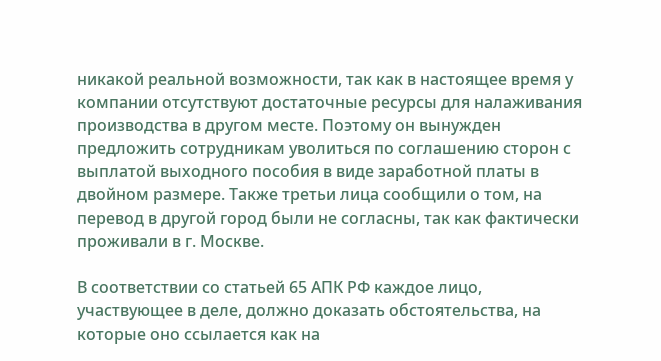никакой реальной возможности, так как в настоящее время у компании отсутствуют достаточные ресурсы для налаживания производства в другом месте. Поэтому он вынужден предложить сотрудникам уволиться по соглашению сторон с выплатой выходного пособия в виде заработной платы в двойном размере. Также третьи лица сообщили о том, на перевод в другой город были не согласны, так как фактически проживали в г. Москве.

В соответствии со статьей 65 АПК РФ каждое лицо, участвующее в деле, должно доказать обстоятельства, на которые оно ссылается как на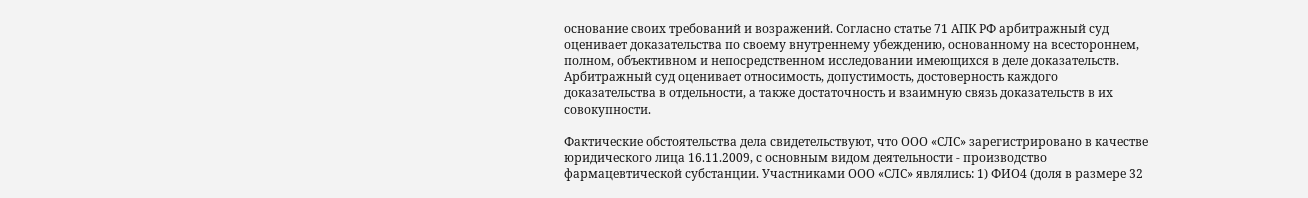основание своих требований и возражений. Согласно статье 71 АПК РФ арбитражный суд оценивает доказательства по своему внутреннему убеждению, основанному на всестороннем, полном, объективном и непосредственном исследовании имеющихся в деле доказательств. Арбитражный суд оценивает относимость, допустимость, достоверность каждого доказательства в отдельности, а также достаточность и взаимную связь доказательств в их совокупности.

Фактические обстоятельства дела свидетельствуют, что ООО «СЛС» зарегистрировано в качестве юридического лица 16.11.2009, с основным видом деятельности - производство фармацевтической субстанции. Участниками ООО «СЛС» являлись: 1) ФИО4 (доля в размере 32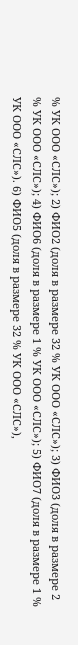% УК ООО «СЛС»); 2) ФИО2 (доля в размере 32 % УК ООО «СЛС»); 3) ФИО3 (доля в размере 2 % УК ООО «СЛС»); 4) ФИО6 (доля в размере 1 % УК ООО «СЛС»); 5) ФИО7 (доля в размере 1 % УК ООО «СЛС»). 6) ФИО5 (доля в размере 32 % УК ООО «СЛС»),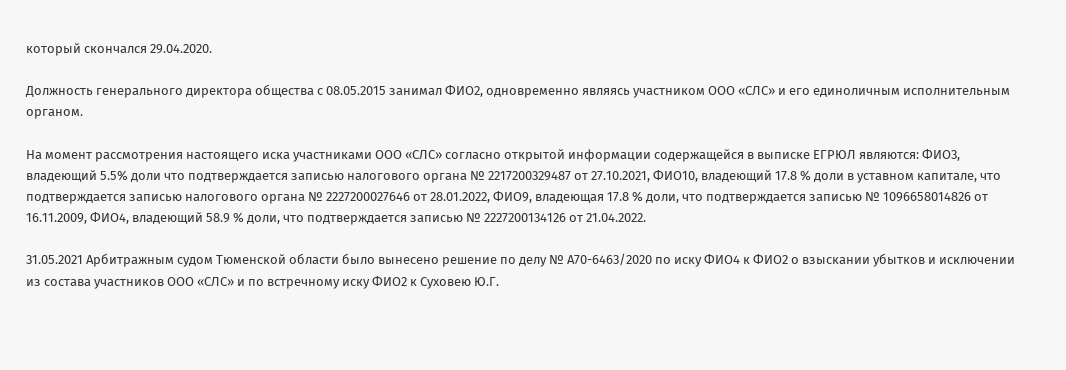который скончался 29.04.2020.

Должность генерального директора общества с 08.05.2015 занимал ФИО2, одновременно являясь участником ООО «СЛС» и его единоличным исполнительным органом.

На момент рассмотрения настоящего иска участниками ООО «СЛС» согласно открытой информации содержащейся в выписке ЕГРЮЛ являются: ФИО3, владеющий 5.5% доли что подтверждается записью налогового органа № 2217200329487 от 27.10.2021, ФИО10, владеющий 17.8 % доли в уставном капитале, что подтверждается записью налогового органа № 2227200027646 от 28.01.2022, ФИО9, владеющая 17.8 % доли, что подтверждается записью № 1096658014826 от 16.11.2009, ФИО4, владеющий 58.9 % доли, что подтверждается записью № 2227200134126 от 21.04.2022.

31.05.2021 Арбитражным судом Тюменской области было вынесено решение по делу № А70-6463/2020 по иску ФИО4 к ФИО2 о взыскании убытков и исключении из состава участников ООО «СЛС» и по встречному иску ФИО2 к Суховею Ю.Г.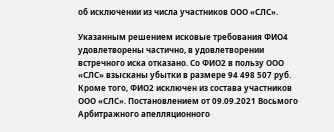об исключении из числа участников ООО «СЛС».

Указанным решением исковые требования ФИО4 удовлетворены частично, в удовлетворении встречного иска отказано. Со ФИО2 в пользу ООО «СЛС» взысканы убытки в размере 94 498 507 руб. Кроме того, ФИО2 исключен из состава участников ООО «СЛС». Постановлением от 09.09.2021 Восьмого Арбитражного апелляционного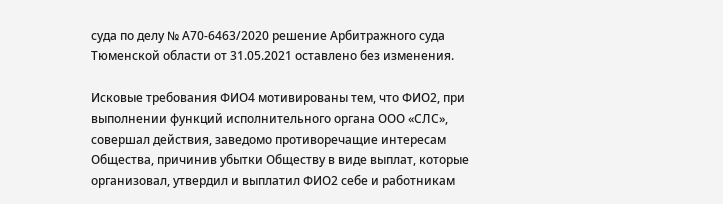суда по делу № А70-6463/2020 решение Арбитражного суда Тюменской области от 31.05.2021 оставлено без изменения.

Исковые требования ФИО4 мотивированы тем, что ФИО2, при выполнении функций исполнительного органа ООО «СЛС», совершал действия, заведомо противоречащие интересам Общества, причинив убытки Обществу в виде выплат, которые организовал, утвердил и выплатил ФИО2 себе и работникам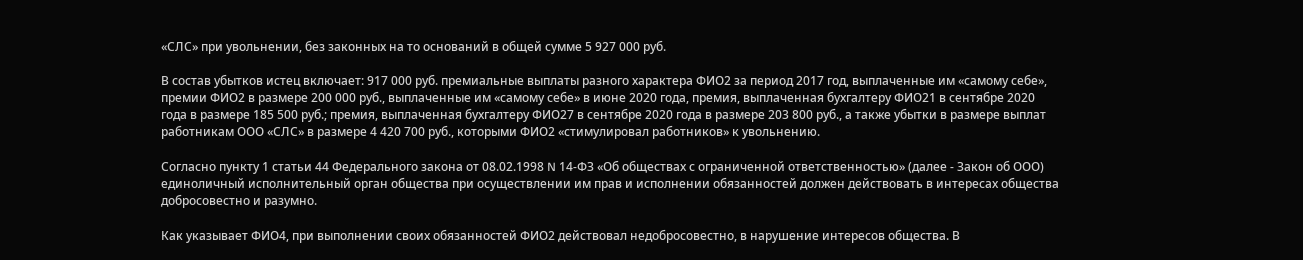«СЛС» при увольнении, без законных на то оснований в общей сумме 5 927 000 руб.

В состав убытков истец включает: 917 000 руб. премиальные выплаты разного характера ФИО2 за период 2017 год, выплаченные им «самому себе», премии ФИО2 в размере 200 000 руб., выплаченные им «самому себе» в июне 2020 года, премия, выплаченная бухгалтеру ФИО21 в сентябре 2020 года в размере 185 500 руб.; премия, выплаченная бухгалтеру ФИО27 в сентябре 2020 года в размере 203 800 руб., а также убытки в размере выплат работникам ООО «СЛС» в размере 4 420 700 руб., которыми ФИО2 «стимулировал работников» к увольнению.

Согласно пункту 1 статьи 44 Федерального закона от 08.02.1998 N 14-ФЗ «Об обществах с ограниченной ответственностью» (далее - Закон об ООО) единоличный исполнительный орган общества при осуществлении им прав и исполнении обязанностей должен действовать в интересах общества добросовестно и разумно.

Как указывает ФИО4, при выполнении своих обязанностей ФИО2 действовал недобросовестно, в нарушение интересов общества. В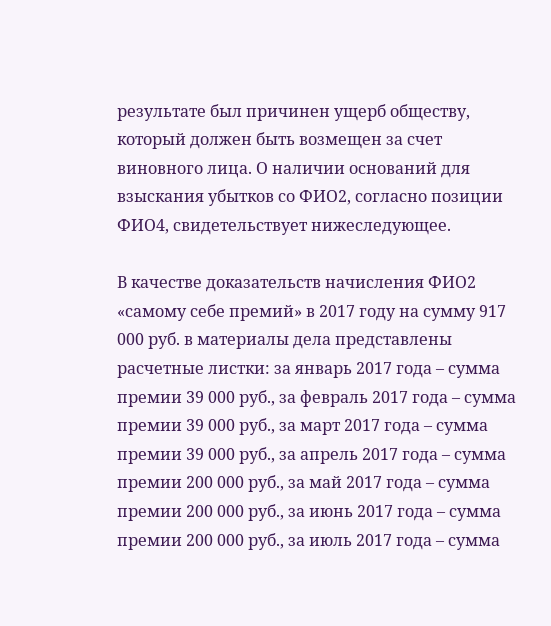результате был причинен ущерб обществу, который должен быть возмещен за счет виновного лица. О наличии оснований для взыскания убытков со ФИО2, согласно позиции ФИО4, свидетельствует нижеследующее.

В качестве доказательств начисления ФИО2 «самому себе премий» в 2017 году на сумму 917 000 руб. в материалы дела представлены расчетные листки: за январь 2017 года – сумма премии 39 000 руб., за февраль 2017 года – сумма премии 39 000 руб., за март 2017 года – сумма премии 39 000 руб., за апрель 2017 года – сумма премии 200 000 руб., за май 2017 года – сумма премии 200 000 руб., за июнь 2017 года – сумма премии 200 000 руб., за июль 2017 года – сумма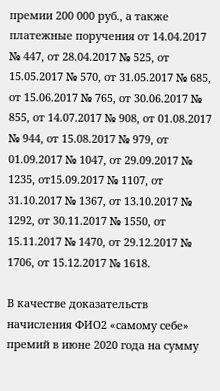премии 200 000 руб., а также платежные поручения от 14.04.2017 № 447, от 28.04.2017 № 525, от 15.05.2017 № 570, от 31.05.2017 № 685, от 15.06.2017 № 765, от 30.06.2017 № 855, от 14.07.2017 № 908, от 01.08.2017 № 944, от 15.08.2017 № 979, от 01.09.2017 № 1047, от 29.09.2017 № 1235, от15.09.2017 № 1107, от 31.10.2017 № 1367, от 13.10.2017 № 1292, от 30.11.2017 № 1550, от 15.11.2017 № 1470, от 29.12.2017 № 1706, от 15.12.2017 № 1618.

В качестве доказательств начисления ФИО2 «самому себе» премий в июне 2020 года на сумму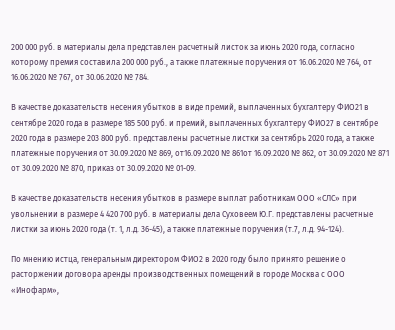200 000 руб. в материалы дела представлен расчетный листок за июнь 2020 года, согласно которому премия составила 200 000 руб., а также платежные поручения от 16.06.2020 № 764, от 16.06.2020 № 767, от 30.06.2020 № 784.

В качестве доказательств несения убытков в виде премий, выплаченных бухгалтеру ФИО21 в сентябре 2020 года в размере 185 500 руб. и премий, выплаченных бухгалтеру ФИО27 в сентябре 2020 года в размере 203 800 руб. представлены расчетные листки за сентябрь 2020 года, а также платежные поручения от 30.09.2020 № 869, от16.09.2020 № 861от 16.09.2020 № 862, от 30.09.2020 № 871 от 30.09.2020 № 870, приказ от 30.09.2020 № 01-09.

В качестве доказательств несения убытков в размере выплат работникам ООО «СЛС» при увольнении в размере 4 420 700 руб. в материалы дела Суховеем Ю.Г. представлены расчетные листки за июнь 2020 года (т. 1, л.д. 36-45), а также платежные поручения (т.7, л.д. 94-124).

По мнению истца, генеральным директором ФИО2 в 2020 году было принято решение о расторжении договора аренды производственных помещений в городе Москва с ООО «Инофарм»,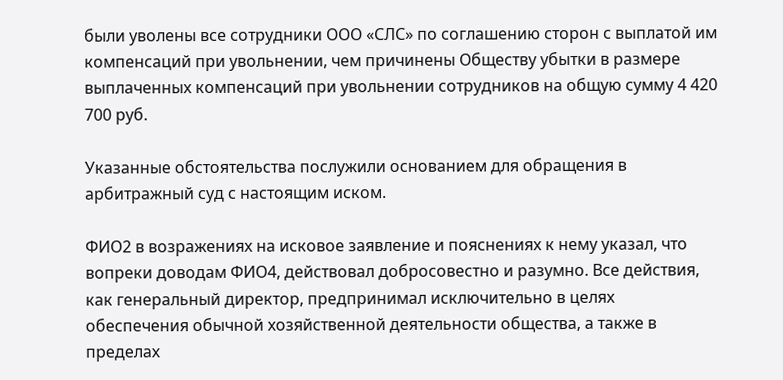были уволены все сотрудники ООО «СЛС» по соглашению сторон с выплатой им компенсаций при увольнении, чем причинены Обществу убытки в размере выплаченных компенсаций при увольнении сотрудников на общую сумму 4 420 700 руб.

Указанные обстоятельства послужили основанием для обращения в арбитражный суд с настоящим иском.

ФИО2 в возражениях на исковое заявление и пояснениях к нему указал, что вопреки доводам ФИО4, действовал добросовестно и разумно. Все действия, как генеральный директор, предпринимал исключительно в целях обеспечения обычной хозяйственной деятельности общества, а также в пределах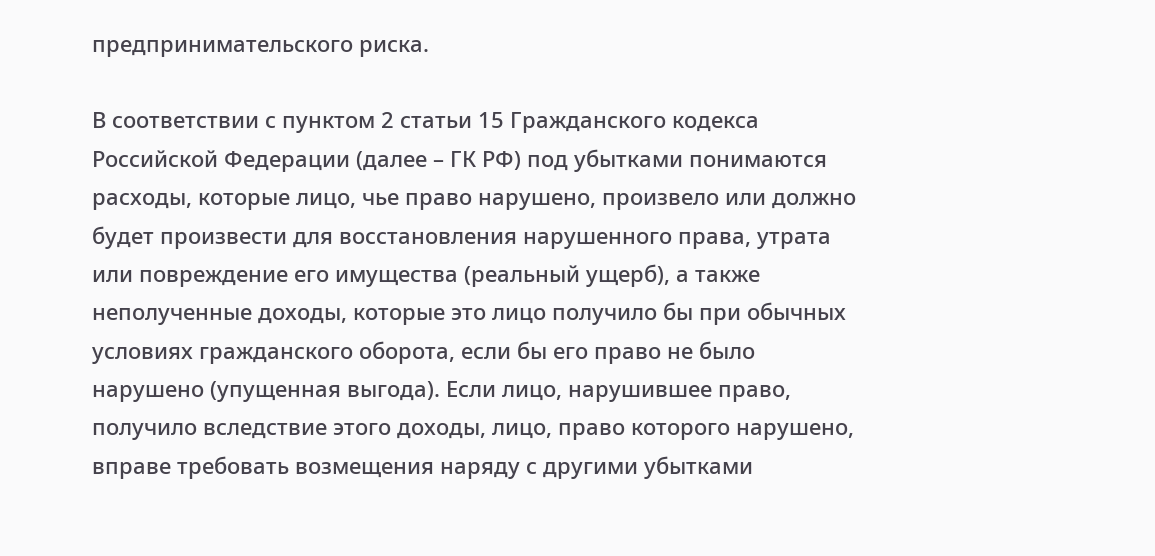предпринимательского риска.

В соответствии с пунктом 2 статьи 15 Гражданского кодекса Российской Федерации (далее – ГК РФ) под убытками понимаются расходы, которые лицо, чье право нарушено, произвело или должно будет произвести для восстановления нарушенного права, утрата или повреждение его имущества (реальный ущерб), а также неполученные доходы, которые это лицо получило бы при обычных условиях гражданского оборота, если бы его право не было нарушено (упущенная выгода). Если лицо, нарушившее право, получило вследствие этого доходы, лицо, право которого нарушено, вправе требовать возмещения наряду с другими убытками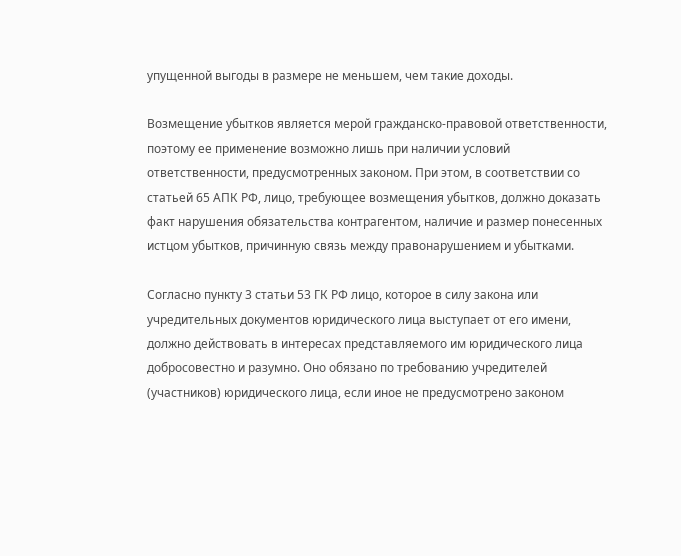упущенной выгоды в размере не меньшем, чем такие доходы.

Возмещение убытков является мерой гражданско-правовой ответственности, поэтому ее применение возможно лишь при наличии условий ответственности, предусмотренных законом. При этом, в соответствии со статьей 65 АПК РФ, лицо, требующее возмещения убытков, должно доказать факт нарушения обязательства контрагентом, наличие и размер понесенных истцом убытков, причинную связь между правонарушением и убытками.

Согласно пункту 3 статьи 53 ГК РФ лицо, которое в силу закона или учредительных документов юридического лица выступает от его имени, должно действовать в интересах представляемого им юридического лица добросовестно и разумно. Оно обязано по требованию учредителей (участников) юридического лица, если иное не предусмотрено законом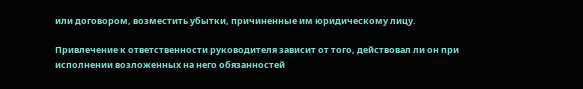или договором, возместить убытки, причиненные им юридическому лицу.

Привлечение к ответственности руководителя зависит от того, действовал ли он при исполнении возложенных на него обязанностей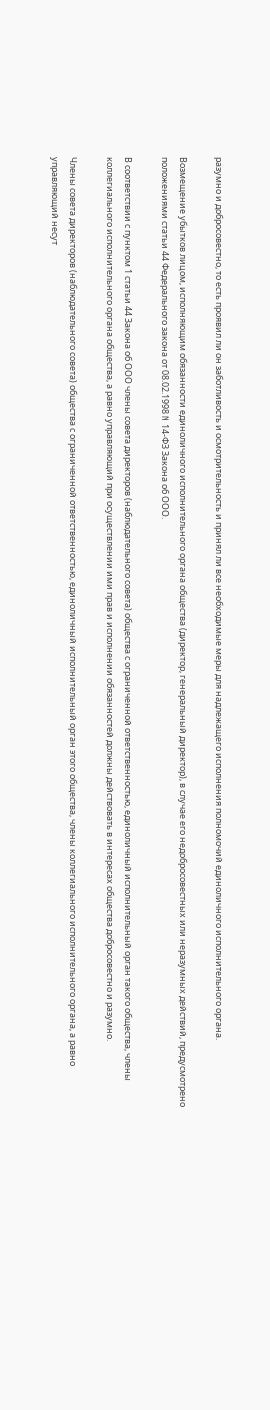разумно и добросовестно, то есть проявил ли он заботливость и осмотрительность и принял ли все необходимые меры для надлежащего исполнения полномочий единоличного исполнительного органа.

Возмещение убытков лицом, исполняющим обязанности единоличного исполнительного органа общества (директор, генеральный директор), в случае его недобросовестных или неразумных действий, предусмотрено положениями статьи 44 Федерального закона от 08.02.1998 N 14-ФЗ Закона об ООО.

В соответствии с пунктом 1 статьи 44 Закона об ООО члены совета директоров (наблюдательного совета) общества с ограниченной ответственностью, единоличный исполнительный орган такого общества, члены коллегиального исполнительного органа общества, а равно управляющий при осуществлении ими прав и исполнении обязанностей должны действовать в интересах общества добросовестно и разумно.

Члены совета директоров (наблюдательного совета) общества с ограниченной ответственностью, единоличный исполнительный орган этого общества, члены коллегиального исполнительного органа, а равно управляющий несут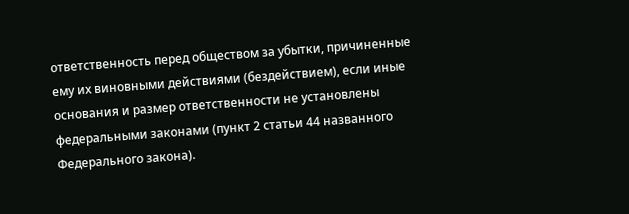ответственность перед обществом за убытки, причиненные ему их виновными действиями (бездействием), если иные основания и размер ответственности не установлены федеральными законами (пункт 2 статьи 44 названного Федерального закона).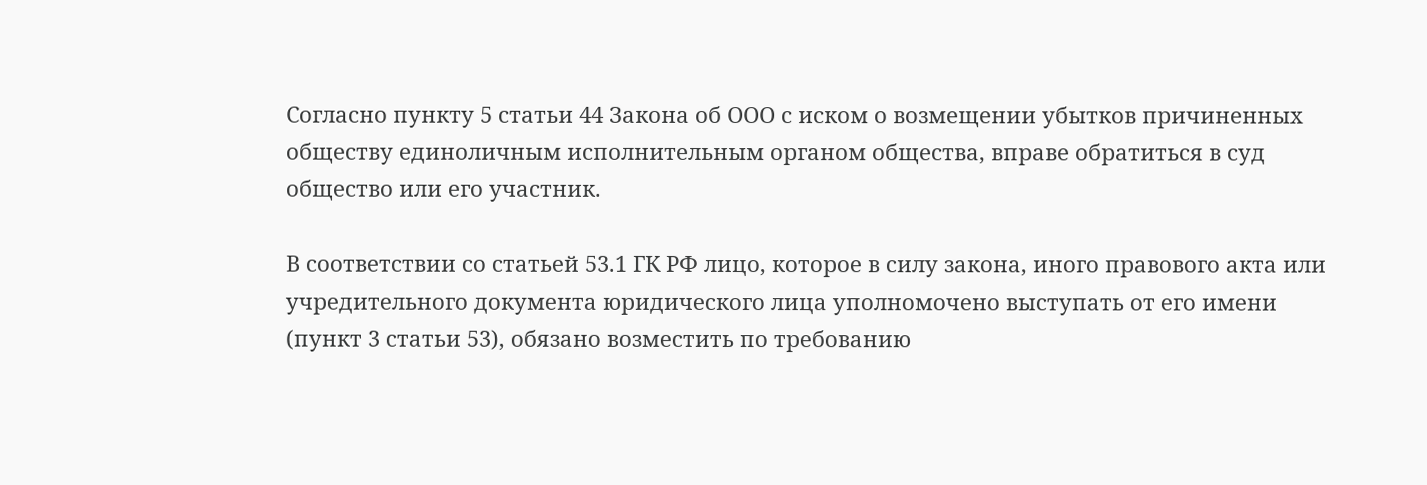Согласно пункту 5 статьи 44 Закона об ООО с иском о возмещении убытков причиненных обществу единоличным исполнительным органом общества, вправе обратиться в суд общество или его участник.

В соответствии со статьей 53.1 ГК РФ лицо, которое в силу закона, иного правового акта или учредительного документа юридического лица уполномочено выступать от его имени (пункт 3 статьи 53), обязано возместить по требованию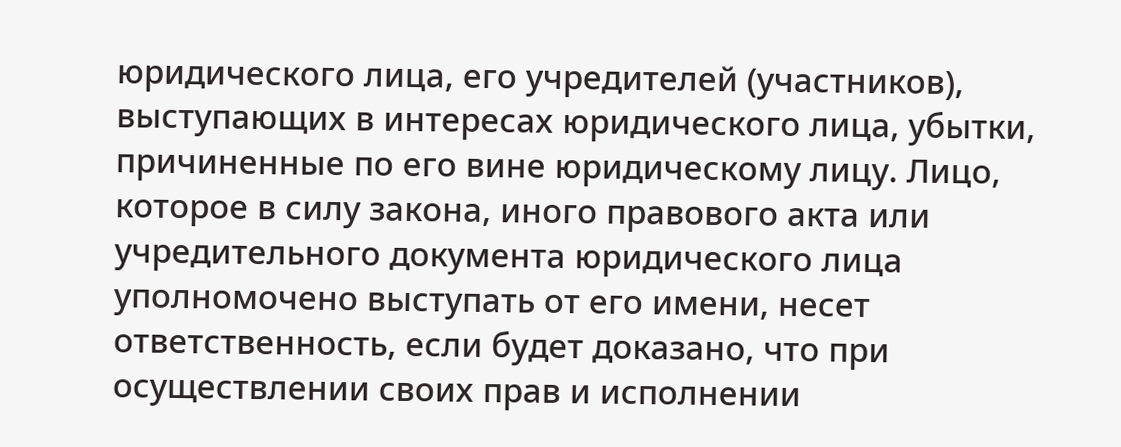юридического лица, его учредителей (участников), выступающих в интересах юридического лица, убытки, причиненные по его вине юридическому лицу. Лицо, которое в силу закона, иного правового акта или учредительного документа юридического лица уполномочено выступать от его имени, несет ответственность, если будет доказано, что при осуществлении своих прав и исполнении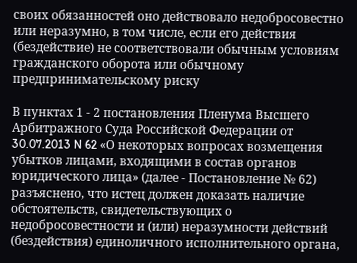своих обязанностей оно действовало недобросовестно или неразумно, в том числе, если его действия (бездействие) не соответствовали обычным условиям гражданского оборота или обычному предпринимательскому риску

В пунктах 1 - 2 постановления Пленума Высшего Арбитражного Суда Российской Федерации от 30.07.2013 N 62 «О некоторых вопросах возмещения убытков лицами, входящими в состав органов юридического лица» (далее - Постановление № 62) разъяснено, что истец должен доказать наличие обстоятельств, свидетельствующих о недобросовестности и (или) неразумности действий (бездействия) единоличного исполнительного органа,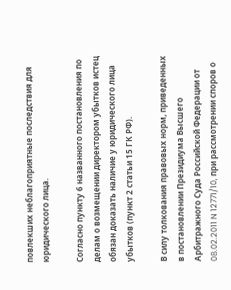повлекших неблагоприятные последствия для юридического лица.

Согласно пункту 6 названного постановления по делам о возмещении директором убытков истец обязан доказать наличие у юридического лица убытков (пункт 2 статьи 15 ГК РФ).

В силу толкования правовых норм, приведенных в постановлении Президиума Высшего Арбитражного Суда Российской Федерации от 08.02.2011 N 12771/10, при рассмотрении споров о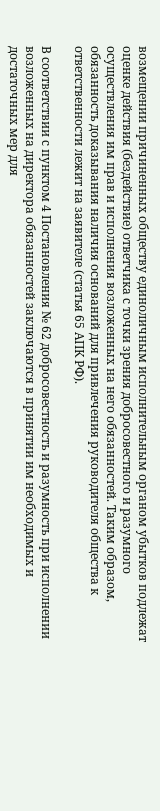возмещении причиненных обществу единоличным исполнительным органом убытков подлежат оценке действия (бездействие) ответчика с точки зрения добросовестного и разумного осуществления им прав и исполнения возложенных на него обязанностей. Таким образом, обязанность доказывания наличия оснований для привлечения руководителя общества к ответственности лежит на заявителе (статья 65 АПК РФ).

В соответствии с пунктом 4 Постановления № 62 добросовестность и разумность при исполнении возложенных на директора обязанностей заключаются в принятии им необходимых и достаточных мер для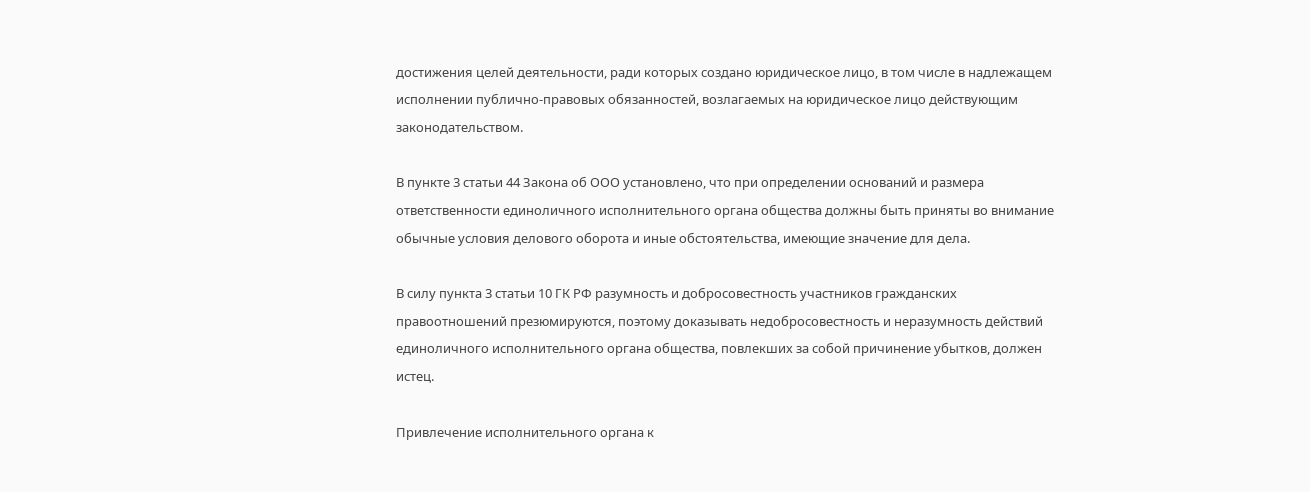достижения целей деятельности, ради которых создано юридическое лицо, в том числе в надлежащем исполнении публично-правовых обязанностей, возлагаемых на юридическое лицо действующим законодательством.

В пункте 3 статьи 44 Закона об ООО установлено, что при определении оснований и размера ответственности единоличного исполнительного органа общества должны быть приняты во внимание обычные условия делового оборота и иные обстоятельства, имеющие значение для дела.

В силу пункта 3 статьи 10 ГК РФ разумность и добросовестность участников гражданских правоотношений презюмируются, поэтому доказывать недобросовестность и неразумность действий единоличного исполнительного органа общества, повлекших за собой причинение убытков, должен истец.

Привлечение исполнительного органа к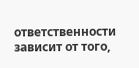ответственности зависит от того,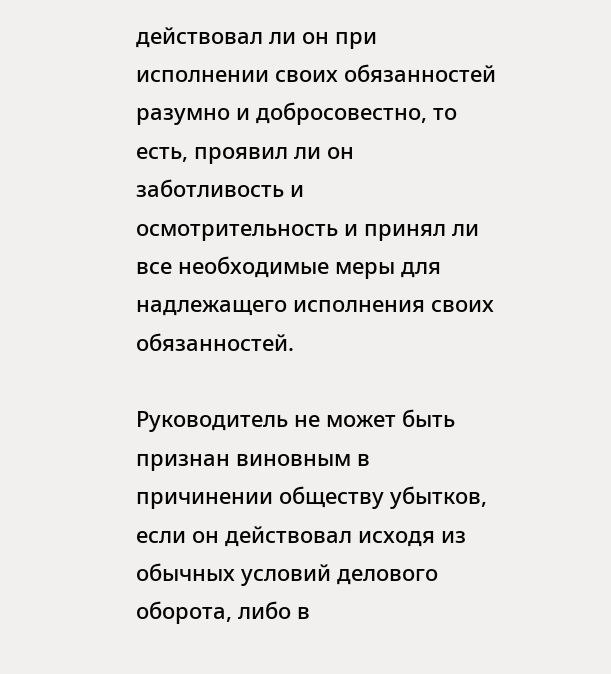действовал ли он при исполнении своих обязанностей разумно и добросовестно, то есть, проявил ли он заботливость и осмотрительность и принял ли все необходимые меры для надлежащего исполнения своих обязанностей.

Руководитель не может быть признан виновным в причинении обществу убытков, если он действовал исходя из обычных условий делового оборота, либо в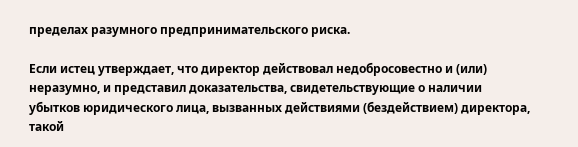пределах разумного предпринимательского риска.

Если истец утверждает, что директор действовал недобросовестно и (или) неразумно, и представил доказательства, свидетельствующие о наличии убытков юридического лица, вызванных действиями (бездействием) директора, такой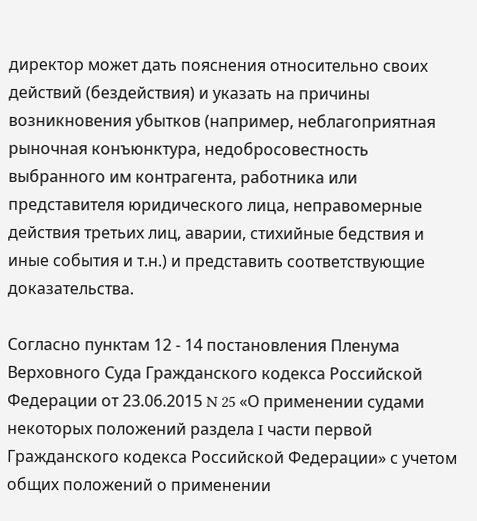директор может дать пояснения относительно своих действий (бездействия) и указать на причины возникновения убытков (например, неблагоприятная рыночная конъюнктура, недобросовестность выбранного им контрагента, работника или представителя юридического лица, неправомерные действия третьих лиц, аварии, стихийные бедствия и иные события и т.н.) и представить соответствующие доказательства.

Согласно пунктам 12 - 14 постановления Пленума Верховного Суда Гражданского кодекса Российской Федерации от 23.06.2015 N 25 «О применении судами некоторых положений раздела I части первой Гражданского кодекса Российской Федерации» с учетом общих положений о применении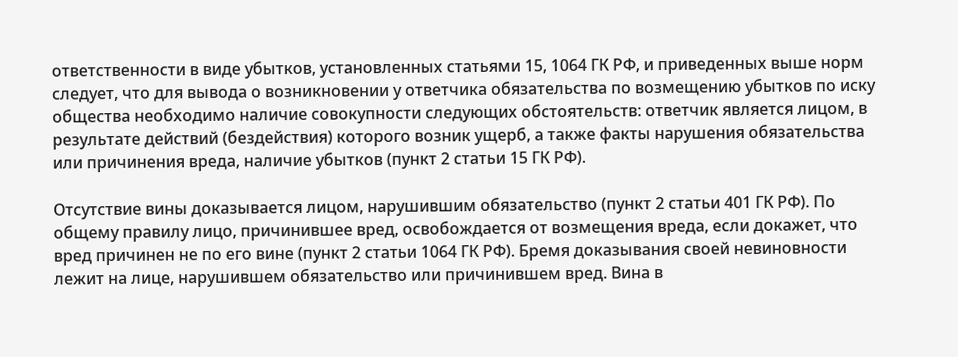ответственности в виде убытков, установленных статьями 15, 1064 ГК РФ, и приведенных выше норм следует, что для вывода о возникновении у ответчика обязательства по возмещению убытков по иску общества необходимо наличие совокупности следующих обстоятельств: ответчик является лицом, в результате действий (бездействия) которого возник ущерб, а также факты нарушения обязательства или причинения вреда, наличие убытков (пункт 2 статьи 15 ГК РФ).

Отсутствие вины доказывается лицом, нарушившим обязательство (пункт 2 статьи 401 ГК РФ). По общему правилу лицо, причинившее вред, освобождается от возмещения вреда, если докажет, что вред причинен не по его вине (пункт 2 статьи 1064 ГК РФ). Бремя доказывания своей невиновности лежит на лице, нарушившем обязательство или причинившем вред. Вина в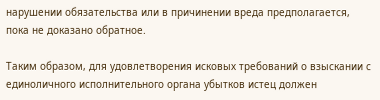нарушении обязательства или в причинении вреда предполагается, пока не доказано обратное.

Таким образом, для удовлетворения исковых требований о взыскании с единоличного исполнительного органа убытков истец должен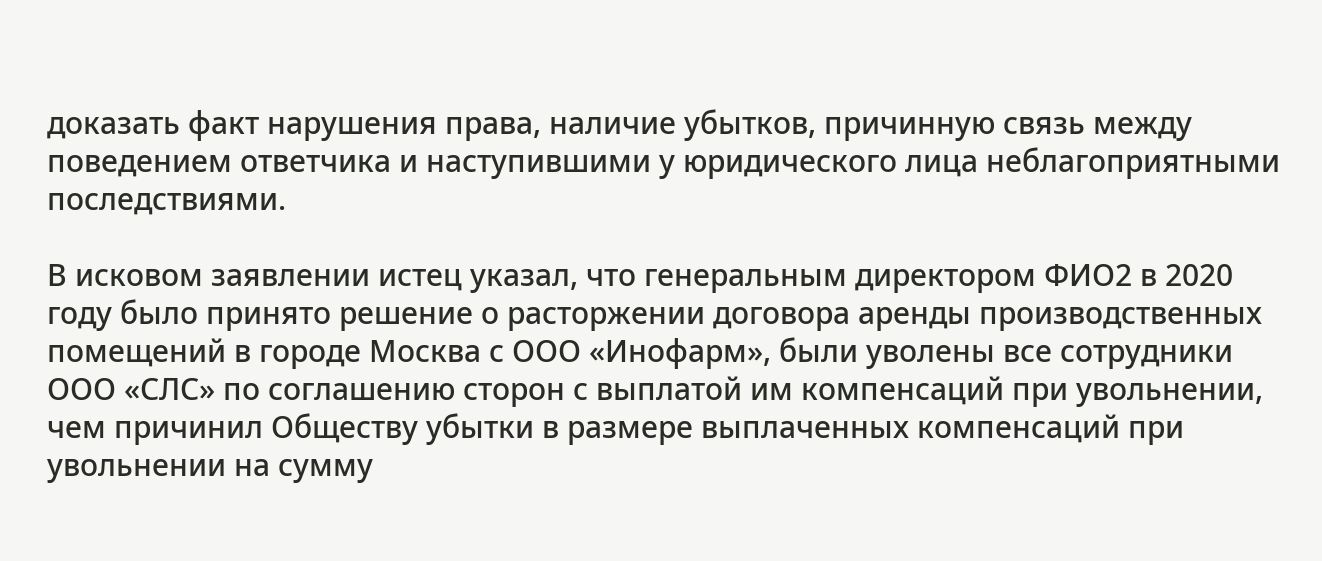доказать факт нарушения права, наличие убытков, причинную связь между поведением ответчика и наступившими у юридического лица неблагоприятными последствиями.

В исковом заявлении истец указал, что генеральным директором ФИО2 в 2020 году было принято решение о расторжении договора аренды производственных помещений в городе Москва с ООО «Инофарм», были уволены все сотрудники ООО «СЛС» по соглашению сторон с выплатой им компенсаций при увольнении, чем причинил Обществу убытки в размере выплаченных компенсаций при увольнении на сумму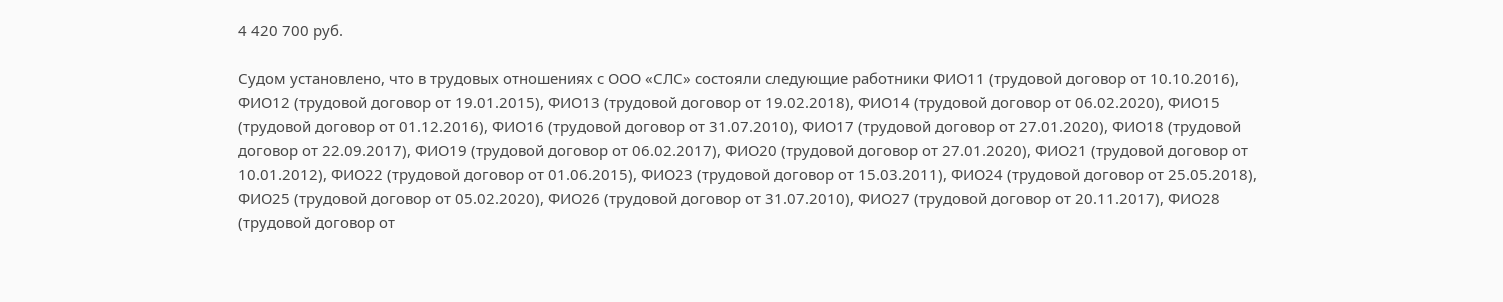4 420 700 руб.

Судом установлено, что в трудовых отношениях с ООО «СЛС» состояли следующие работники ФИО11 (трудовой договор от 10.10.2016), ФИО12 (трудовой договор от 19.01.2015), ФИО13 (трудовой договор от 19.02.2018), ФИО14 (трудовой договор от 06.02.2020), ФИО15 (трудовой договор от 01.12.2016), ФИО16 (трудовой договор от 31.07.2010), ФИО17 (трудовой договор от 27.01.2020), ФИО18 (трудовой договор от 22.09.2017), ФИО19 (трудовой договор от 06.02.2017), ФИО20 (трудовой договор от 27.01.2020), ФИО21 (трудовой договор от 10.01.2012), ФИО22 (трудовой договор от 01.06.2015), ФИО23 (трудовой договор от 15.03.2011), ФИО24 (трудовой договор от 25.05.2018), ФИО25 (трудовой договор от 05.02.2020), ФИО26 (трудовой договор от 31.07.2010), ФИО27 (трудовой договор от 20.11.2017), ФИО28 (трудовой договор от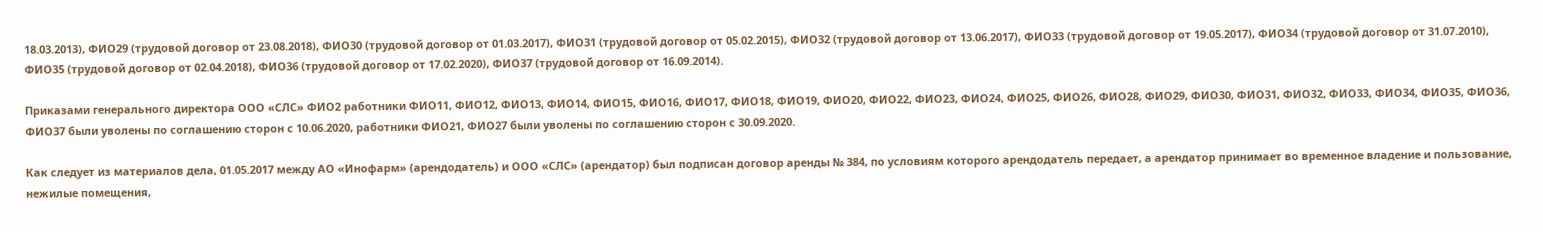18.03.2013), ФИО29 (трудовой договор от 23.08.2018), ФИО30 (трудовой договор от 01.03.2017), ФИО31 (трудовой договор от 05.02.2015), ФИО32 (трудовой договор от 13.06.2017), ФИО33 (трудовой договор от 19.05.2017), ФИО34 (трудовой договор от 31.07.2010), ФИО35 (трудовой договор от 02.04.2018), ФИО36 (трудовой договор от 17.02.2020), ФИО37 (трудовой договор от 16.09.2014).

Приказами генерального директора ООО «СЛС» ФИО2 работники ФИО11, ФИО12, ФИО13, ФИО14, ФИО15, ФИО16, ФИО17, ФИО18, ФИО19, ФИО20, ФИО22, ФИО23, ФИО24, ФИО25, ФИО26, ФИО28, ФИО29, ФИО30, ФИО31, ФИО32, ФИО33, ФИО34, ФИО35, ФИО36, ФИО37 были уволены по соглашению сторон с 10.06.2020, работники ФИО21, ФИО27 были уволены по соглашению сторон с 30.09.2020.

Как следует из материалов дела, 01.05.2017 между АО «Инофарм» (арендодатель) и ООО «СЛС» (арендатор) был подписан договор аренды № 384, по условиям которого арендодатель передает, а арендатор принимает во временное владение и пользование, нежилые помещения,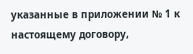указанные в приложении № 1 к настоящему договору,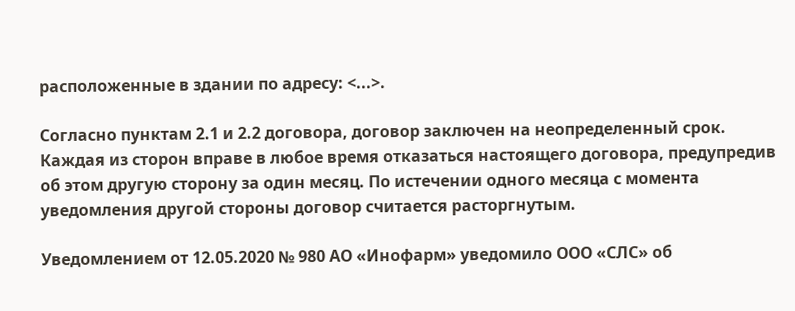расположенные в здании по адресу: <...>.

Согласно пунктам 2.1 и 2.2 договора, договор заключен на неопределенный срок. Каждая из сторон вправе в любое время отказаться настоящего договора, предупредив об этом другую сторону за один месяц. По истечении одного месяца с момента уведомления другой стороны договор считается расторгнутым.

Уведомлением от 12.05.2020 № 980 АО «Инофарм» уведомило ООО «СЛС» об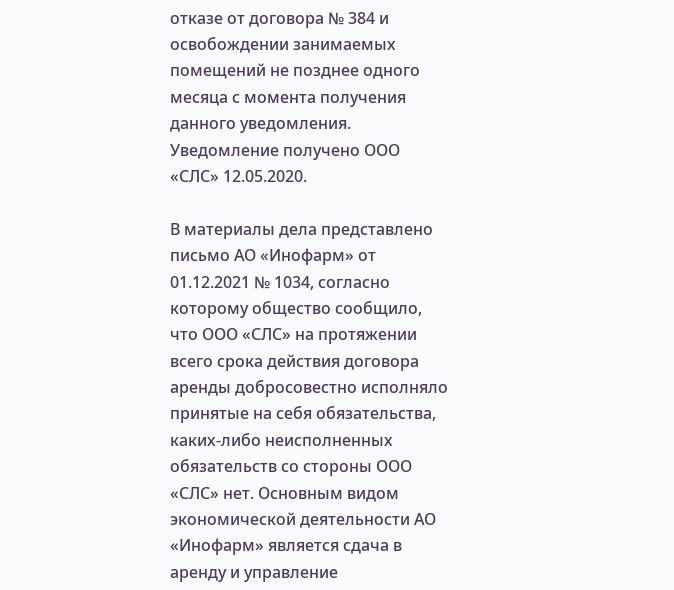отказе от договора № 384 и освобождении занимаемых помещений не позднее одного месяца с момента получения данного уведомления. Уведомление получено ООО «СЛС» 12.05.2020.

В материалы дела представлено письмо АО «Инофарм» от 01.12.2021 № 1034, согласно которому общество сообщило, что ООО «СЛС» на протяжении всего срока действия договора аренды добросовестно исполняло принятые на себя обязательства, каких-либо неисполненных обязательств со стороны ООО «СЛС» нет. Основным видом экономической деятельности АО «Инофарм» является сдача в аренду и управление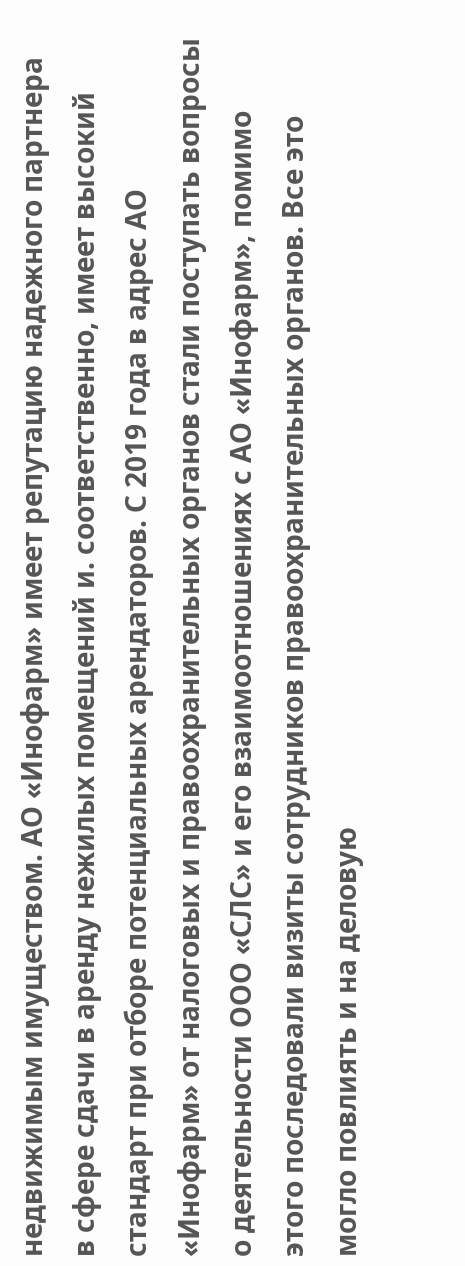недвижимым имуществом. АО «Инофарм» имеет репутацию надежного партнера в сфере сдачи в аренду нежилых помещений и. соответственно, имеет высокий стандарт при отборе потенциальных арендаторов. С 2019 года в адрес АО «Инофарм» от налоговых и правоохранительных органов стали поступать вопросы о деятельности ООО «СЛС» и его взаимоотношениях с АО «Инофарм», помимо этого последовали визиты сотрудников правоохранительных органов. Все это могло повлиять и на деловую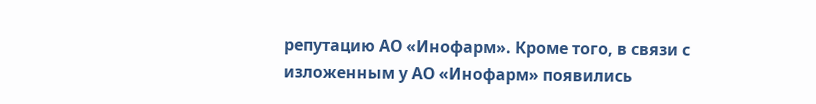репутацию АО «Инофарм». Кроме того, в связи с изложенным у АО «Инофарм» появились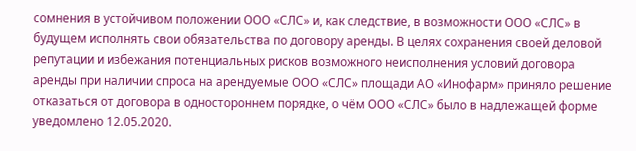сомнения в устойчивом положении ООО «СЛС» и, как следствие, в возможности ООО «СЛС» в будущем исполнять свои обязательства по договору аренды. В целях сохранения своей деловой репутации и избежания потенциальных рисков возможного неисполнения условий договора аренды при наличии спроса на арендуемые ООО «СЛС» площади АО «Инофарм» приняло решение отказаться от договора в одностороннем порядке, о чём ООО «СЛС» было в надлежащей форме уведомлено 12.05.2020.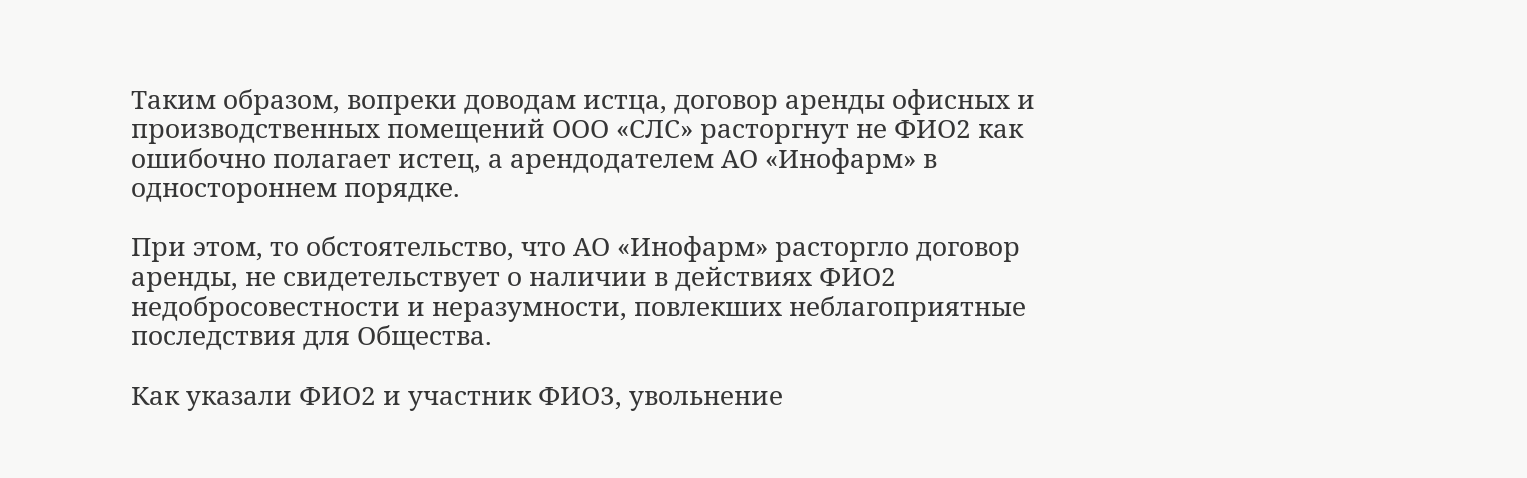Таким образом, вопреки доводам истца, договор аренды офисных и производственных помещений ООО «СЛС» расторгнут не ФИО2 как ошибочно полагает истец, а арендодателем АО «Инофарм» в одностороннем порядке.

При этом, то обстоятельство, что АО «Инофарм» расторгло договор аренды, не свидетельствует о наличии в действиях ФИО2 недобросовестности и неразумности, повлекших неблагоприятные последствия для Общества.

Как указали ФИО2 и участник ФИО3, увольнение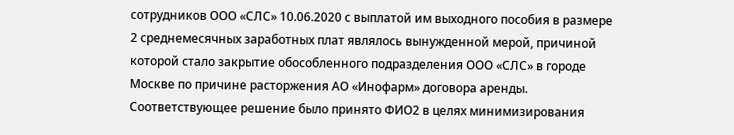сотрудников ООО «СЛС» 10.06.2020 с выплатой им выходного пособия в размере 2 среднемесячных заработных плат являлось вынужденной мерой, причиной которой стало закрытие обособленного подразделения ООО «СЛС» в городе Москве по причине расторжения АО «Инофарм» договора аренды. Соответствующее решение было принято ФИО2 в целях минимизирования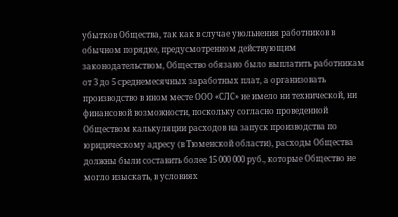убытков Общества, так как в случае увольнения работников в обычном порядке, предусмотренном действующим законодательством, Общество обязано было выплатить работникам от 3 до 5 среднемесячных заработных плат, а организовать производство в ином месте ООО «СЛС» не имело ни технической, ни финансовой возможности, поскольку согласно проведенной Обществом калькуляции расходов на запуск производства по юридическому адресу (в Тюменской области), расходы Общества должны были составить более 15 000 000 руб., которые Общество не могло изыскать, в условиях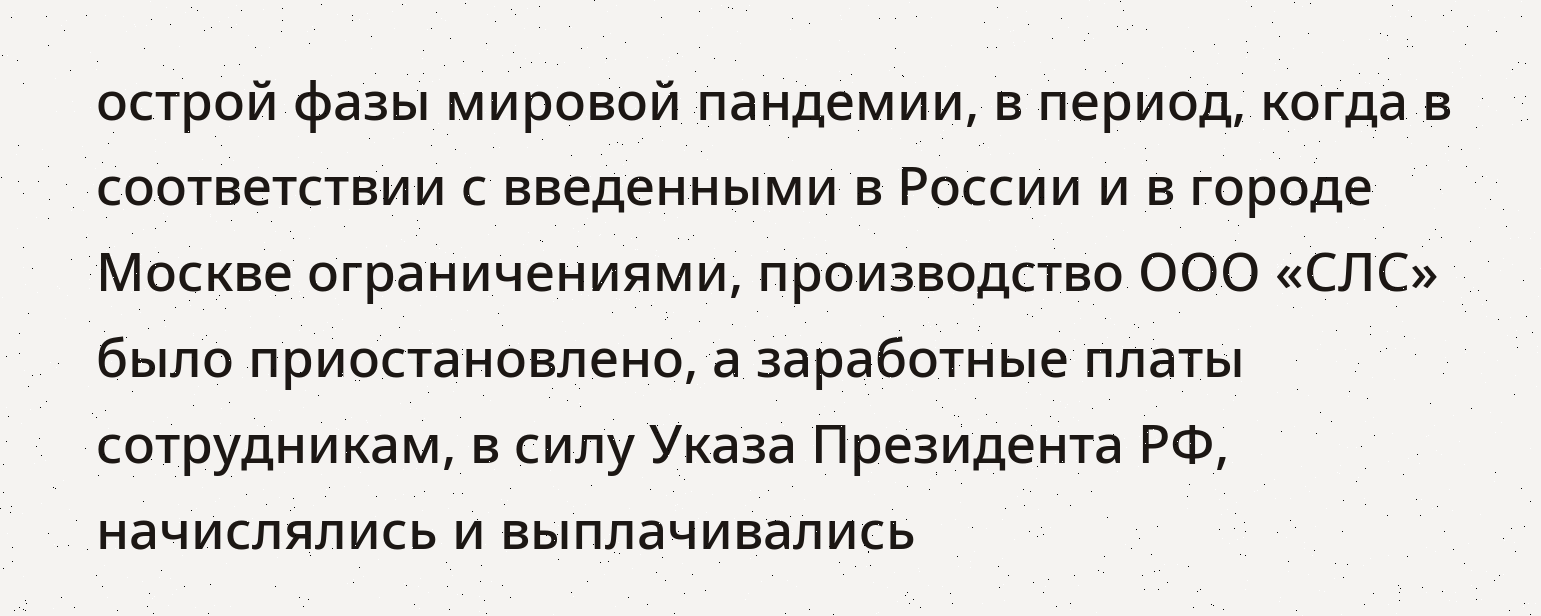острой фазы мировой пандемии, в период, когда в соответствии с введенными в России и в городе Москве ограничениями, производство ООО «СЛС» было приостановлено, а заработные платы сотрудникам, в силу Указа Президента РФ, начислялись и выплачивались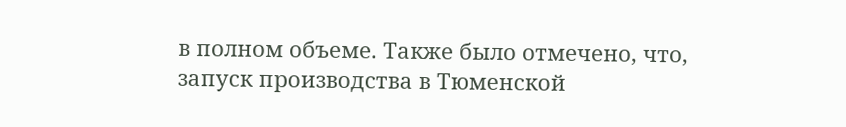в полном объеме. Также было отмечено, что, запуск производства в Тюменской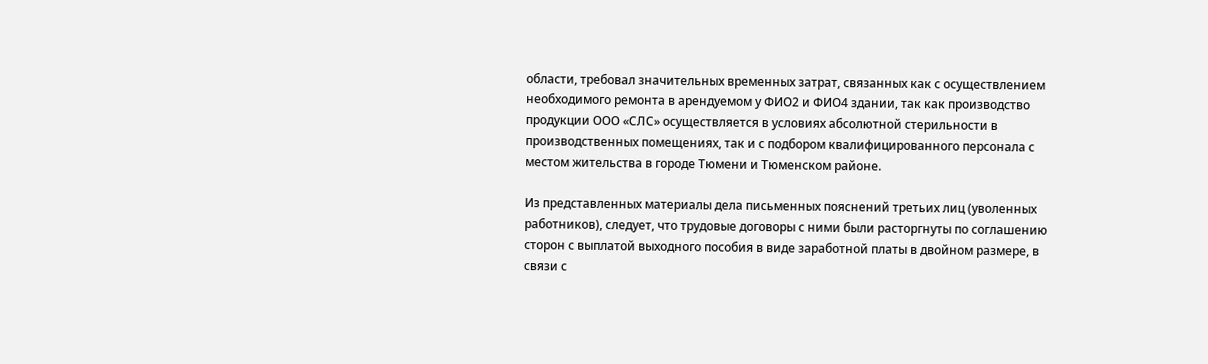области, требовал значительных временных затрат, связанных как с осуществлением необходимого ремонта в арендуемом у ФИО2 и ФИО4 здании, так как производство продукции ООО «СЛС» осуществляется в условиях абсолютной стерильности в производственных помещениях, так и с подбором квалифицированного персонала с местом жительства в городе Тюмени и Тюменском районе.

Из представленных материалы дела письменных пояснений третьих лиц (уволенных работников), следует, что трудовые договоры с ними были расторгнуты по соглашению сторон с выплатой выходного пособия в виде заработной платы в двойном размере, в связи с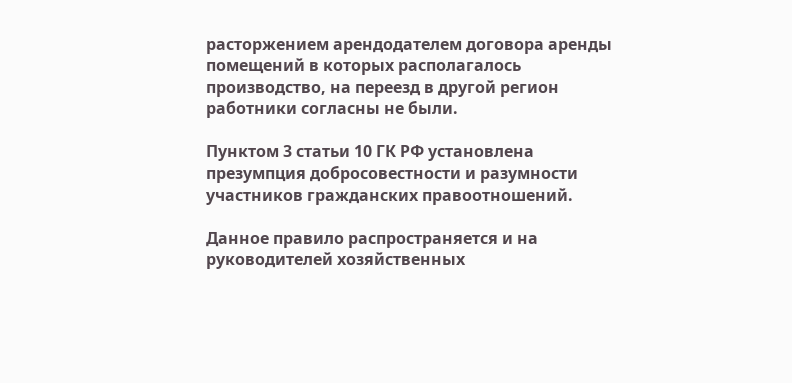расторжением арендодателем договора аренды помещений в которых располагалось производство, на переезд в другой регион работники согласны не были.

Пунктом 3 статьи 10 ГК РФ установлена презумпция добросовестности и разумности участников гражданских правоотношений.

Данное правило распространяется и на руководителей хозяйственных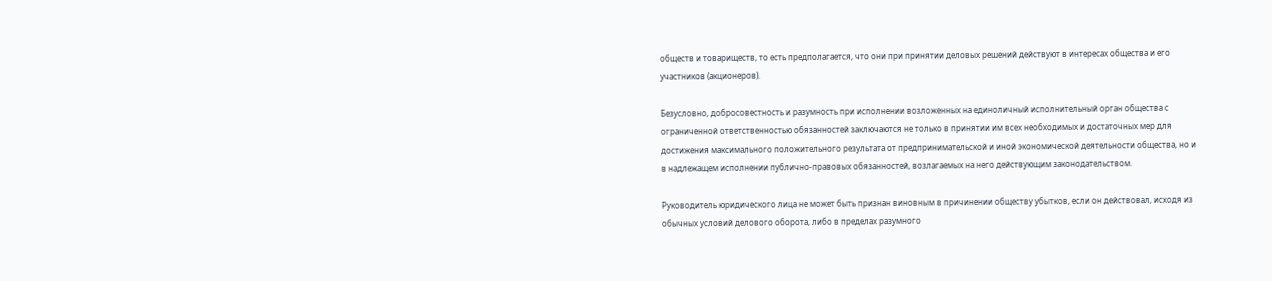обществ и товариществ, то есть предполагается, что они при принятии деловых решений действуют в интересах общества и его участников (акционеров).

Безусловно, добросовестность и разумность при исполнении возложенных на единоличный исполнительный орган общества с ограниченной ответственностью обязанностей заключаются не только в принятии им всех необходимых и достаточных мер для достижения максимального положительного результата от предпринимательской и иной экономической деятельности общества, но и в надлежащем исполнении публично-правовых обязанностей, возлагаемых на него действующим законодательством.

Руководитель юридического лица не может быть признан виновным в причинении обществу убытков, если он действовал, исходя из обычных условий делового оборота, либо в пределах разумного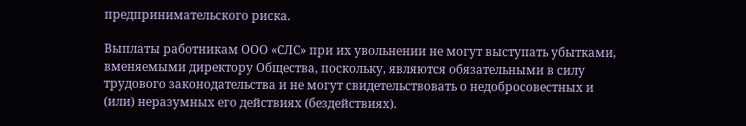предпринимательского риска.

Выплаты работникам ООО «СЛС» при их увольнении не могут выступать убытками, вменяемыми директору Общества, поскольку, являются обязательными в силу трудового законодательства и не могут свидетельствовать о недобросовестных и (или) неразумных его действиях (бездействиях).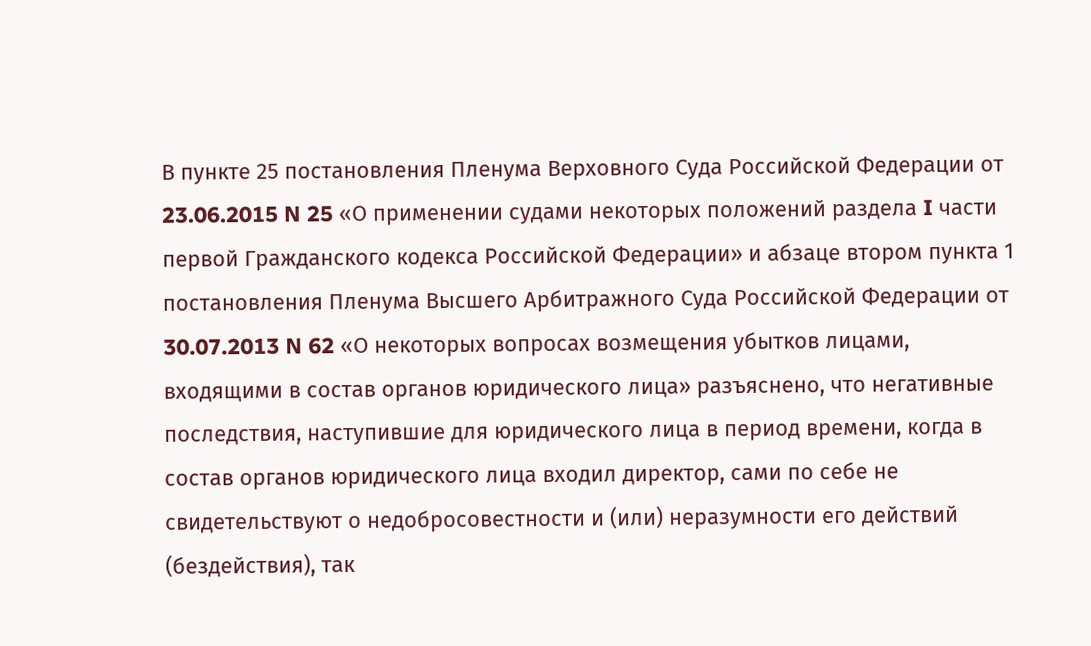В пункте 25 постановления Пленума Верховного Суда Российской Федерации от 23.06.2015 N 25 «О применении судами некоторых положений раздела I части первой Гражданского кодекса Российской Федерации» и абзаце втором пункта 1 постановления Пленума Высшего Арбитражного Суда Российской Федерации от 30.07.2013 N 62 «О некоторых вопросах возмещения убытков лицами, входящими в состав органов юридического лица» разъяснено, что негативные последствия, наступившие для юридического лица в период времени, когда в состав органов юридического лица входил директор, сами по себе не свидетельствуют о недобросовестности и (или) неразумности его действий (бездействия), так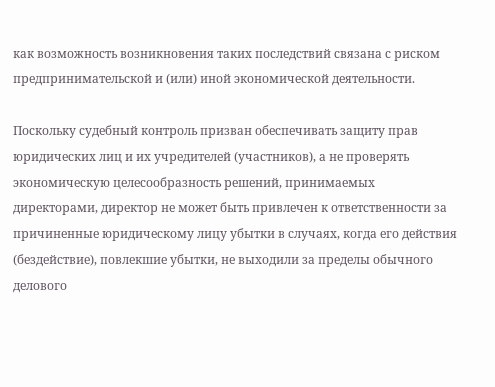как возможность возникновения таких последствий связана с риском предпринимательской и (или) иной экономической деятельности.

Поскольку судебный контроль призван обеспечивать защиту прав юридических лиц и их учредителей (участников), а не проверять экономическую целесообразность решений, принимаемых директорами, директор не может быть привлечен к ответственности за причиненные юридическому лицу убытки в случаях, когда его действия (бездействие), повлекшие убытки, не выходили за пределы обычного делового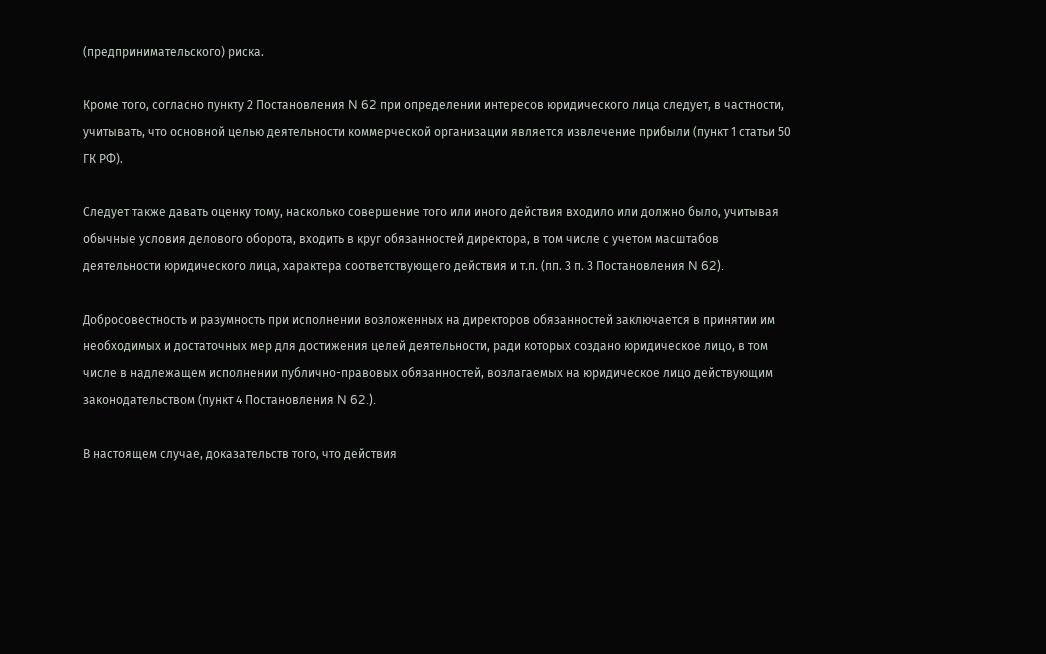(предпринимательского) риска.

Кроме того, согласно пункту 2 Постановления N 62 при определении интересов юридического лица следует, в частности, учитывать, что основной целью деятельности коммерческой организации является извлечение прибыли (пункт 1 статьи 50 ГК РФ).

Следует также давать оценку тому, насколько совершение того или иного действия входило или должно было, учитывая обычные условия делового оборота, входить в круг обязанностей директора, в том числе с учетом масштабов деятельности юридического лица, характера соответствующего действия и т.п. (пп. 3 п. 3 Постановления N 62).

Добросовестность и разумность при исполнении возложенных на директоров обязанностей заключается в принятии им необходимых и достаточных мер для достижения целей деятельности, ради которых создано юридическое лицо, в том числе в надлежащем исполнении публично-правовых обязанностей, возлагаемых на юридическое лицо действующим законодательством (пункт 4 Постановления N 62.).

В настоящем случае, доказательств того, что действия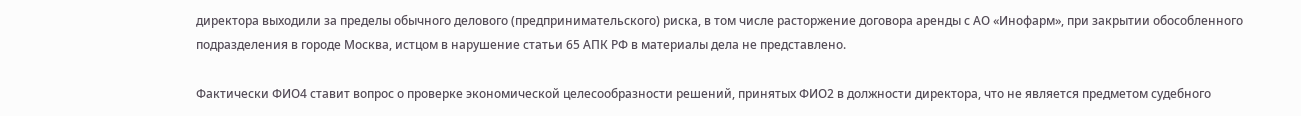директора выходили за пределы обычного делового (предпринимательского) риска, в том числе расторжение договора аренды с АО «Инофарм», при закрытии обособленного подразделения в городе Москва, истцом в нарушение статьи 65 АПК РФ в материалы дела не представлено.

Фактически ФИО4 ставит вопрос о проверке экономической целесообразности решений, принятых ФИО2 в должности директора, что не является предметом судебного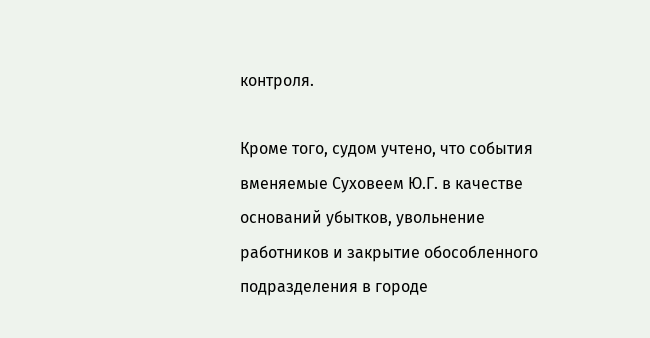контроля.

Кроме того, судом учтено, что события вменяемые Суховеем Ю.Г. в качестве оснований убытков, увольнение работников и закрытие обособленного подразделения в городе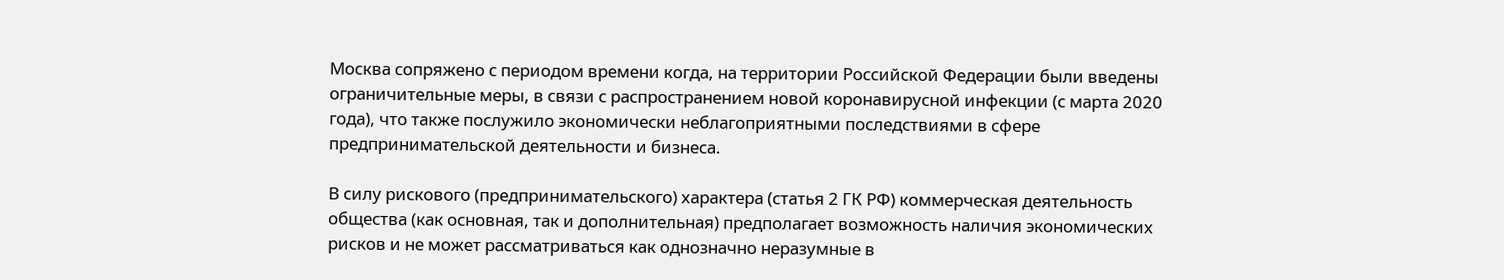Москва сопряжено с периодом времени когда, на территории Российской Федерации были введены ограничительные меры, в связи с распространением новой коронавирусной инфекции (с марта 2020 года), что также послужило экономически неблагоприятными последствиями в сфере предпринимательской деятельности и бизнеса.

В силу рискового (предпринимательского) характера (статья 2 ГК РФ) коммерческая деятельность общества (как основная, так и дополнительная) предполагает возможность наличия экономических рисков и не может рассматриваться как однозначно неразумные в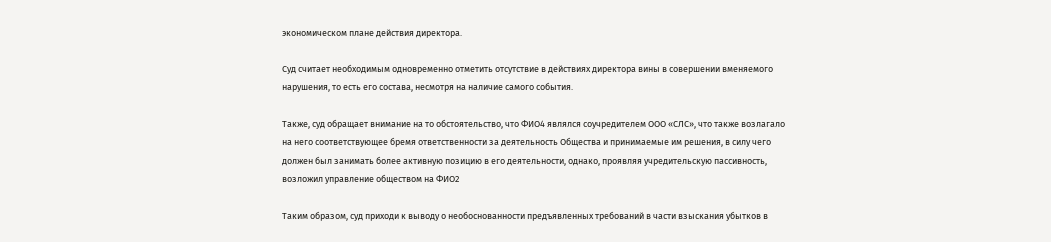экономическом плане действия директора.

Суд считает необходимым одновременно отметить отсутствие в действиях директора вины в совершении вменяемого нарушения, то есть его состава, несмотря на наличие самого события.

Также, суд обращает внимание на то обстоятельство, что ФИО4 являлся соучредителем ООО «СЛС», что также возлагало на него соответствующее бремя ответственности за деятельность Общества и принимаемые им решения, в силу чего должен был занимать более активную позицию в его деятельности, однако, проявляя учредительскую пассивность, возложил управление обществом на ФИО2

Таким образом, суд приходи к выводу о необоснованности предъявленных требований в части взыскания убытков в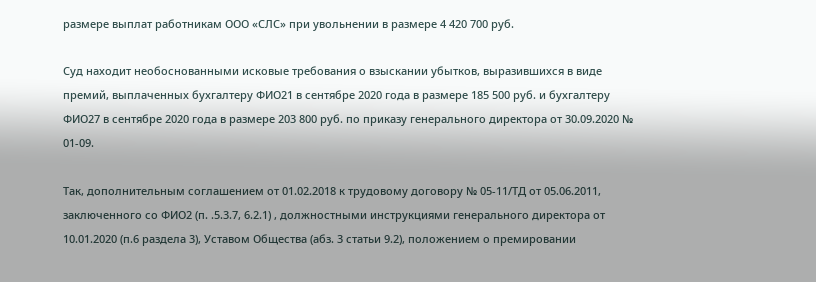размере выплат работникам ООО «СЛС» при увольнении в размере 4 420 700 руб.

Суд находит необоснованными исковые требования о взыскании убытков, выразившихся в виде премий, выплаченных бухгалтеру ФИО21 в сентябре 2020 года в размере 185 500 руб. и бухгалтеру ФИО27 в сентябре 2020 года в размере 203 800 руб. по приказу генерального директора от 30.09.2020 № 01-09.

Так, дополнительным соглашением от 01.02.2018 к трудовому договору № 05-11/ТД от 05.06.2011, заключенного со ФИО2 (п. .5.3.7, 6.2.1) , должностными инструкциями генерального директора от 10.01.2020 (п.6 раздела 3), Уставом Общества (абз. 3 статьи 9.2), положением о премировании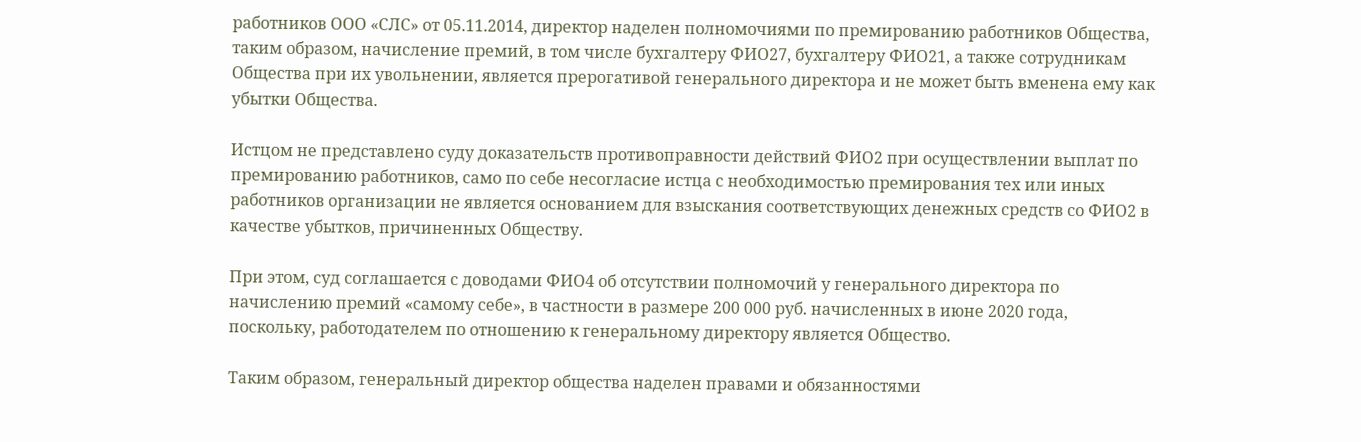работников ООО «СЛС» от 05.11.2014, директор наделен полномочиями по премированию работников Общества, таким образом, начисление премий, в том числе бухгалтеру ФИО27, бухгалтеру ФИО21, а также сотрудникам Общества при их увольнении, является прерогативой генерального директора и не может быть вменена ему как убытки Общества.

Истцом не представлено суду доказательств противоправности действий ФИО2 при осуществлении выплат по премированию работников, само по себе несогласие истца с необходимостью премирования тех или иных работников организации не является основанием для взыскания соответствующих денежных средств со ФИО2 в качестве убытков, причиненных Обществу.

При этом, суд соглашается с доводами ФИО4 об отсутствии полномочий у генерального директора по начислению премий «самому себе», в частности в размере 200 000 руб. начисленных в июне 2020 года, поскольку, работодателем по отношению к генеральному директору является Общество.

Таким образом, генеральный директор общества наделен правами и обязанностями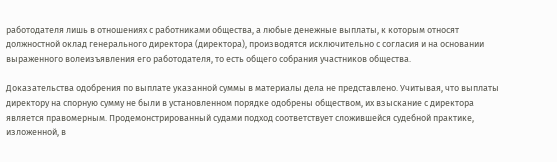работодателя лишь в отношениях с работниками общества, а любые денежные выплаты, к которым относят должностной оклад генерального директора (директора), производятся исключительно с согласия и на основании выраженного волеизъявления его работодателя, то есть общего собрания участников общества.

Доказательства одобрения по выплате указанной суммы в материалы дела не представлено. Учитывая, что выплаты директору на спорную сумму не были в установленном порядке одобрены обществом, их взыскание с директора является правомерным. Продемонстрированный судами подход соответствует сложившейся судебной практике, изложенной, в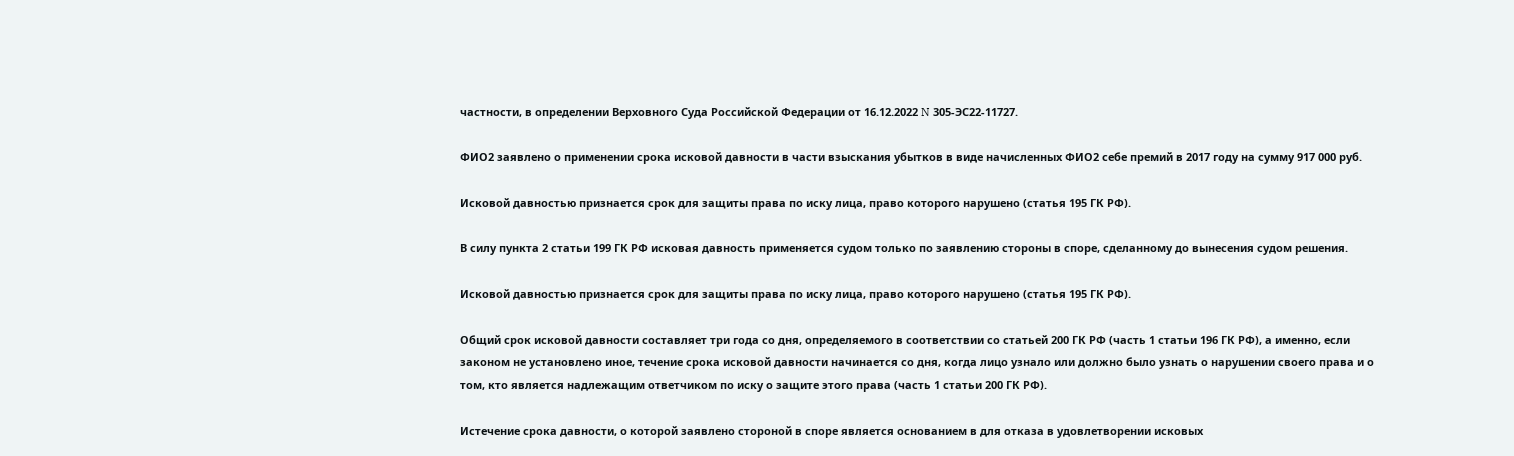частности, в определении Верховного Суда Российской Федерации от 16.12.2022 N 305-ЭС22-11727.

ФИО2 заявлено о применении срока исковой давности в части взыскания убытков в виде начисленных ФИО2 себе премий в 2017 году на сумму 917 000 руб.

Исковой давностью признается срок для защиты права по иску лица, право которого нарушено (статья 195 ГК РФ).

В силу пункта 2 статьи 199 ГК РФ исковая давность применяется судом только по заявлению стороны в споре, сделанному до вынесения судом решения.

Исковой давностью признается срок для защиты права по иску лица, право которого нарушено (статья 195 ГК РФ).

Общий срок исковой давности составляет три года со дня, определяемого в соответствии со статьей 200 ГК РФ (часть 1 статьи 196 ГК РФ), а именно, если законом не установлено иное, течение срока исковой давности начинается со дня, когда лицо узнало или должно было узнать о нарушении своего права и о том, кто является надлежащим ответчиком по иску о защите этого права (часть 1 статьи 200 ГК РФ).

Истечение срока давности, о которой заявлено стороной в споре является основанием в для отказа в удовлетворении исковых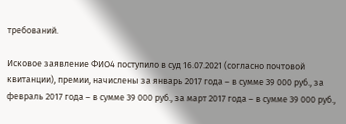требований.

Исковое заявление ФИО4 поступило в суд 16.07.2021 (согласно почтовой квитанции), премии, начислены за январь 2017 года – в сумме 39 000 руб., за февраль 2017 года – в сумме 39 000 руб., за март 2017 года – в сумме 39 000 руб.,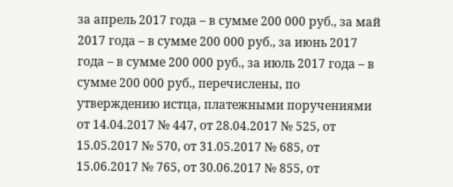за апрель 2017 года – в сумме 200 000 руб., за май 2017 года – в сумме 200 000 руб., за июнь 2017 года – в сумме 200 000 руб., за июль 2017 года – в сумме 200 000 руб., перечислены, по утверждению истца, платежными поручениями от 14.04.2017 № 447, от 28.04.2017 № 525, от 15.05.2017 № 570, от 31.05.2017 № 685, от 15.06.2017 № 765, от 30.06.2017 № 855, от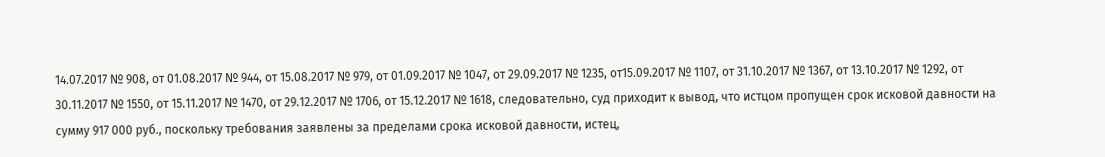14.07.2017 № 908, от 01.08.2017 № 944, от 15.08.2017 № 979, от 01.09.2017 № 1047, от 29.09.2017 № 1235, от15.09.2017 № 1107, от 31.10.2017 № 1367, от 13.10.2017 № 1292, от 30.11.2017 № 1550, от 15.11.2017 № 1470, от 29.12.2017 № 1706, от 15.12.2017 № 1618, следовательно, суд приходит к вывод, что истцом пропущен срок исковой давности на сумму 917 000 руб., поскольку требования заявлены за пределами срока исковой давности, истец,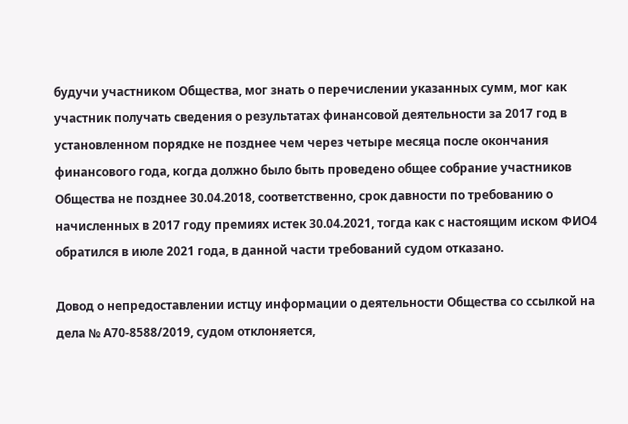будучи участником Общества, мог знать о перечислении указанных сумм, мог как участник получать сведения о результатах финансовой деятельности за 2017 год в установленном порядке не позднее чем через четыре месяца после окончания финансового года, когда должно было быть проведено общее собрание участников Общества не позднее 30.04.2018, соответственно, срок давности по требованию о начисленных в 2017 году премиях истек 30.04.2021, тогда как с настоящим иском ФИО4 обратился в июле 2021 года, в данной части требований судом отказано.

Довод о непредоставлении истцу информации о деятельности Общества со ссылкой на дела № А70-8588/2019, судом отклоняется,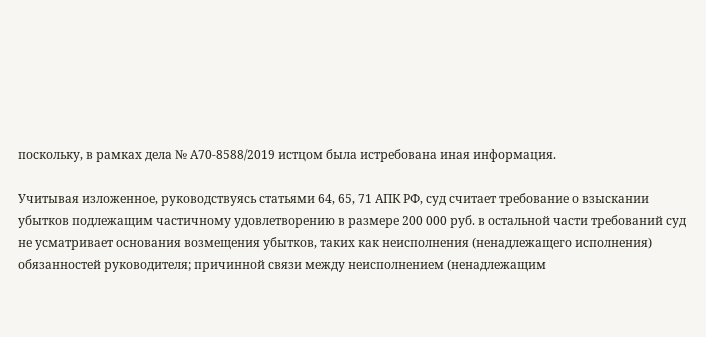поскольку, в рамках дела № А70-8588/2019 истцом была истребована иная информация.

Учитывая изложенное, руководствуясь статьями 64, 65, 71 АПК РФ, суд считает требование о взыскании убытков подлежащим частичному удовлетворению в размере 200 000 руб. в остальной части требований суд не усматривает основания возмещения убытков, таких как неисполнения (ненадлежащего исполнения) обязанностей руководителя; причинной связи между неисполнением (ненадлежащим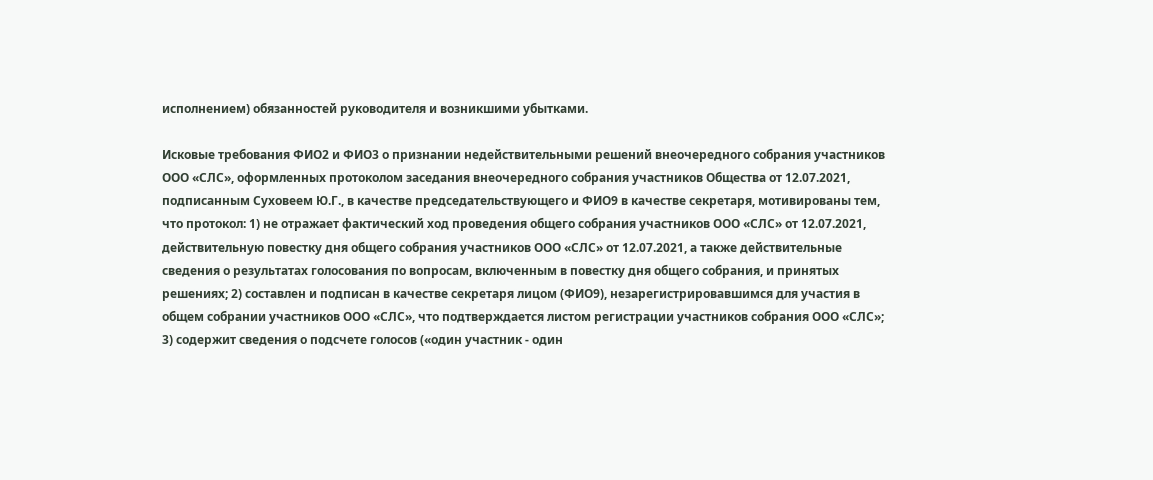исполнением) обязанностей руководителя и возникшими убытками.

Исковые требования ФИО2 и ФИО3 о признании недействительными решений внеочередного собрания участников ООО «СЛС», оформленных протоколом заседания внеочередного собрания участников Общества от 12.07.2021, подписанным Суховеем Ю.Г., в качестве председательствующего и ФИО9 в качестве секретаря, мотивированы тем, что протокол: 1) не отражает фактический ход проведения общего собрания участников ООО «СЛС» от 12.07.2021, действительную повестку дня общего собрания участников ООО «СЛС» от 12.07.2021, а также действительные сведения о результатах голосования по вопросам, включенным в повестку дня общего собрания, и принятых решениях; 2) составлен и подписан в качестве секретаря лицом (ФИО9), незарегистрировавшимся для участия в общем собрании участников ООО «СЛС», что подтверждается листом регистрации участников собрания ООО «СЛС»; 3) содержит сведения о подсчете голосов («один участник - один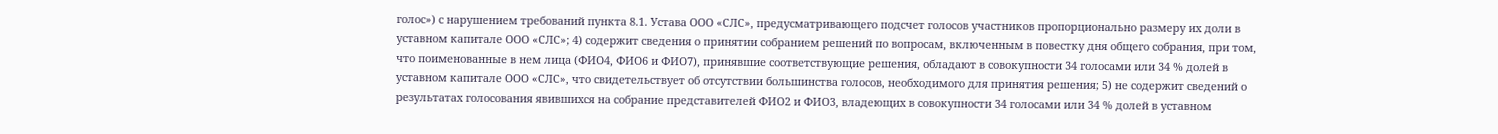голос») с нарушением требований пункта 8.1. Устава ООО «СЛС», предусматривающего подсчет голосов участников пропорционально размеру их доли в уставном капитале ООО «СЛС»; 4) содержит сведения о принятии собранием решений по вопросам, включенным в повестку дня общего собрания, при том, что поименованные в нем лица (ФИО4, ФИО6 и ФИО7), принявшие соответствующие решения, обладают в совокупности 34 голосами или 34 % долей в уставном капитале ООО «СЛС», что свидетельствует об отсутствии большинства голосов, необходимого для принятия решения; 5) не содержит сведений о результатах голосования явившихся на собрание представителей ФИО2 и ФИО3, владеющих в совокупности 34 голосами или 34 % долей в уставном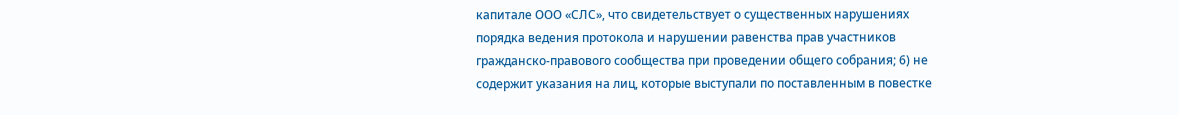капитале ООО «СЛС», что свидетельствует о существенных нарушениях порядка ведения протокола и нарушении равенства прав участников гражданско-правового сообщества при проведении общего собрания; 6) не содержит указания на лиц, которые выступали по поставленным в повестке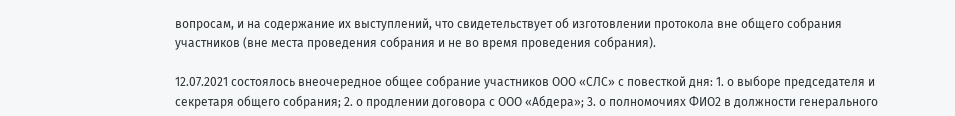вопросам, и на содержание их выступлений, что свидетельствует об изготовлении протокола вне общего собрания участников (вне места проведения собрания и не во время проведения собрания).

12.07.2021 состоялось внеочередное общее собрание участников ООО «СЛС» с повесткой дня: 1. о выборе председателя и секретаря общего собрания; 2. о продлении договора с ООО «Абдера»; 3. о полномочиях ФИО2 в должности генерального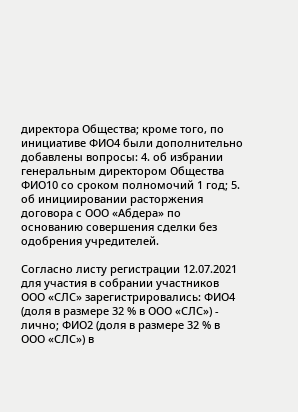директора Общества; кроме того, по инициативе ФИО4 были дополнительно добавлены вопросы: 4. об избрании генеральным директором Общества ФИО10 со сроком полномочий 1 год; 5. об инициировании расторжения договора с ООО «Абдера» по основанию совершения сделки без одобрения учредителей.

Согласно листу регистрации 12.07.2021 для участия в собрании участников ООО «СЛС» зарегистрировались: ФИО4 (доля в размере 32 % в ООО «СЛС») - лично; ФИО2 (доля в размере 32 % в ООО «СЛС») в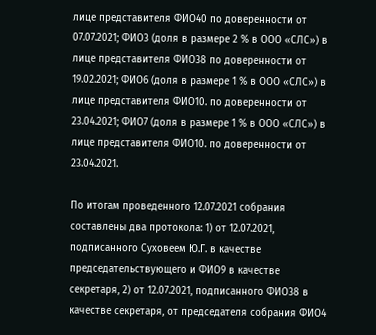лице представителя ФИО40 по доверенности от 07.07.2021; ФИО3 (доля в размере 2 % в ООО «СЛС») в лице представителя ФИО38 по доверенности от 19.02.2021; ФИО6 (доля в размере 1 % в ООО «СЛС») в лице представителя ФИО10. по доверенности от 23.04.2021; ФИО7 (доля в размере 1 % в ООО «СЛС») в лице представителя ФИО10. по доверенности от 23.04.2021.

По итогам проведенного 12.07.2021 собрания составлены два протокола: 1) от 12.07.2021, подписанного Суховеем Ю.Г. в качестве председательствующего и ФИО9 в качестве секретаря, 2) от 12.07.2021, подписанного ФИО38 в качестве секретаря, от председателя собрания ФИО4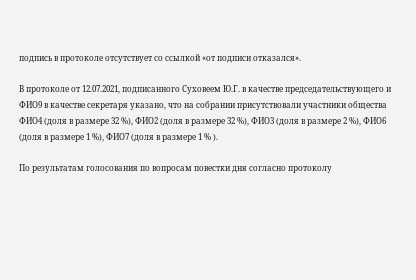подпись в протоколе отсутствует со ссылкой «от подписи отказался».

В протоколе от 12.07.2021, подписанного Суховеем Ю.Г. в качестве председательствующего и ФИО9 в качестве секретаря указано, что на собрании присутствовали участники общества ФИО4 (доля в размере 32 %), ФИО2 (доля в размере 32 %), ФИО3 (доля в размере 2 %), ФИО6 (доля в размере 1 %), ФИО7 (доля в размере 1 % ).

По результатам голосования по вопросам повестки дня согласно протоколу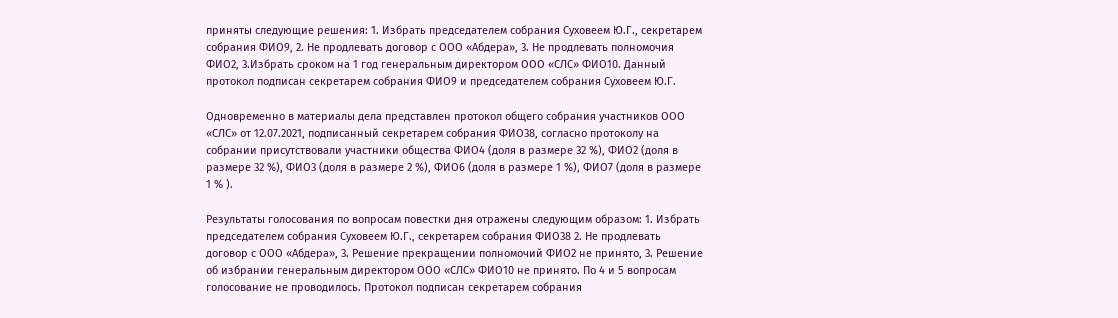приняты следующие решения: 1. Избрать председателем собрания Суховеем Ю.Г., секретарем собрания ФИО9, 2. Не продлевать договор с ООО «Абдера», 3. Не продлевать полномочия ФИО2, 3.Избрать сроком на 1 год генеральным директором ООО «СЛС» ФИО10. Данный протокол подписан секретарем собрания ФИО9 и председателем собрания Суховеем Ю.Г.

Одновременно в материалы дела представлен протокол общего собрания участников ООО «СЛС» от 12.07.2021, подписанный секретарем собрания ФИО38, согласно протоколу на собрании присутствовали участники общества ФИО4 (доля в размере 32 %), ФИО2 (доля в размере 32 %), ФИО3 (доля в размере 2 %), ФИО6 (доля в размере 1 %), ФИО7 (доля в размере 1 % ).

Результаты голосования по вопросам повестки дня отражены следующим образом: 1. Избрать председателем собрания Суховеем Ю.Г., секретарем собрания ФИО38 2. Не продлевать договор с ООО «Абдера», 3. Решение прекращении полномочий ФИО2 не принято, 3. Решение об избрании генеральным директором ООО «СЛС» ФИО10 не принято. По 4 и 5 вопросам голосование не проводилось. Протокол подписан секретарем собрания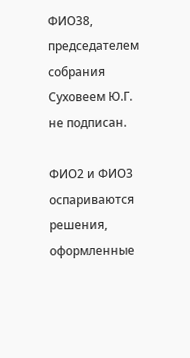ФИО38, председателем собрания Суховеем Ю.Г. не подписан.

ФИО2 и ФИО3 оспариваются решения, оформленные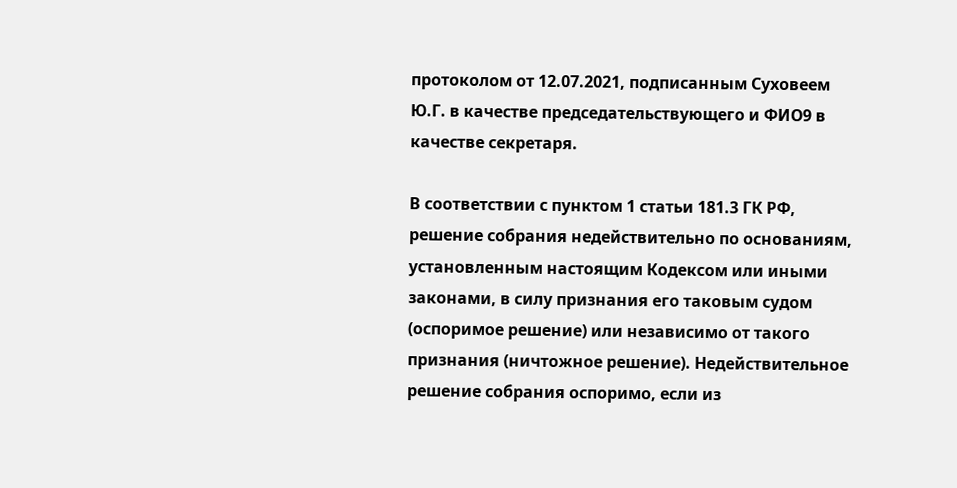протоколом от 12.07.2021, подписанным Суховеем Ю.Г. в качестве председательствующего и ФИО9 в качестве секретаря.

В соответствии с пунктом 1 статьи 181.3 ГК РФ, решение собрания недействительно по основаниям, установленным настоящим Кодексом или иными законами, в силу признания его таковым судом (оспоримое решение) или независимо от такого признания (ничтожное решение). Недействительное решение собрания оспоримо, если из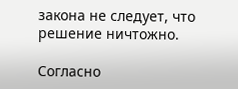закона не следует, что решение ничтожно.

Согласно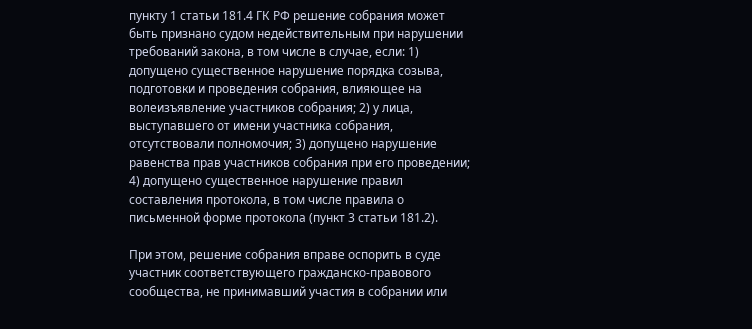пункту 1 статьи 181.4 ГК РФ решение собрания может быть признано судом недействительным при нарушении требований закона, в том числе в случае, если: 1) допущено существенное нарушение порядка созыва, подготовки и проведения собрания, влияющее на волеизъявление участников собрания; 2) у лица, выступавшего от имени участника собрания, отсутствовали полномочия; 3) допущено нарушение равенства прав участников собрания при его проведении; 4) допущено существенное нарушение правил составления протокола, в том числе правила о письменной форме протокола (пункт 3 статьи 181.2).

При этом, решение собрания вправе оспорить в суде участник соответствующего гражданско-правового сообщества, не принимавший участия в собрании или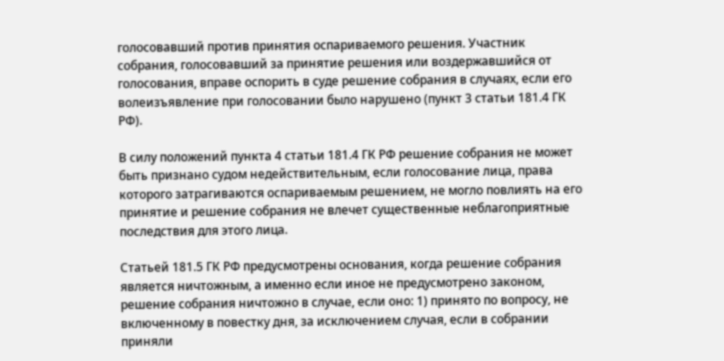голосовавший против принятия оспариваемого решения. Участник собрания, голосовавший за принятие решения или воздержавшийся от голосования, вправе оспорить в суде решение собрания в случаях, если его волеизъявление при голосовании было нарушено (пункт 3 статьи 181.4 ГК РФ).

В силу положений пункта 4 статьи 181.4 ГК РФ решение собрания не может быть признано судом недействительным, если голосование лица, права которого затрагиваются оспариваемым решением, не могло повлиять на его принятие и решение собрания не влечет существенные неблагоприятные последствия для этого лица.

Статьей 181.5 ГК РФ предусмотрены основания, когда решение собрания является ничтожным, а именно если иное не предусмотрено законом, решение собрания ничтожно в случае, если оно: 1) принято по вопросу, не включенному в повестку дня, за исключением случая, если в собрании приняли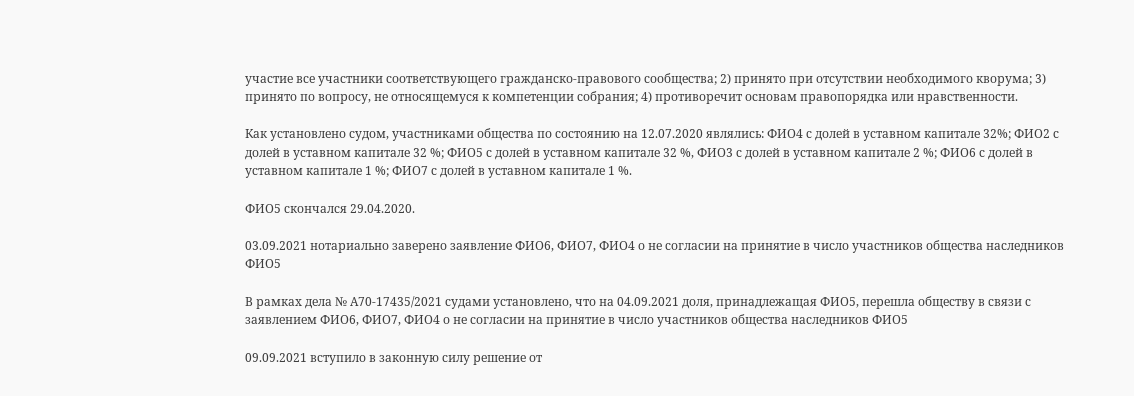участие все участники соответствующего гражданско-правового сообщества; 2) принято при отсутствии необходимого кворума; 3) принято по вопросу, не относящемуся к компетенции собрания; 4) противоречит основам правопорядка или нравственности.

Как установлено судом, участниками общества по состоянию на 12.07.2020 являлись: ФИО4 с долей в уставном капитале 32%; ФИО2 с долей в уставном капитале 32 %; ФИО5 с долей в уставном капитале 32 %, ФИО3 с долей в уставном капитале 2 %; ФИО6 с долей в уставном капитале 1 %; ФИО7 с долей в уставном капитале 1 %.

ФИО5 скончался 29.04.2020.

03.09.2021 нотариально заверено заявление ФИО6, ФИО7, ФИО4 о не согласии на принятие в число участников общества наследников ФИО5

В рамках дела № А70-17435/2021 судами установлено, что на 04.09.2021 доля, принадлежащая ФИО5, перешла обществу в связи с заявлением ФИО6, ФИО7, ФИО4 о не согласии на принятие в число участников общества наследников ФИО5

09.09.2021 вступило в законную силу решение от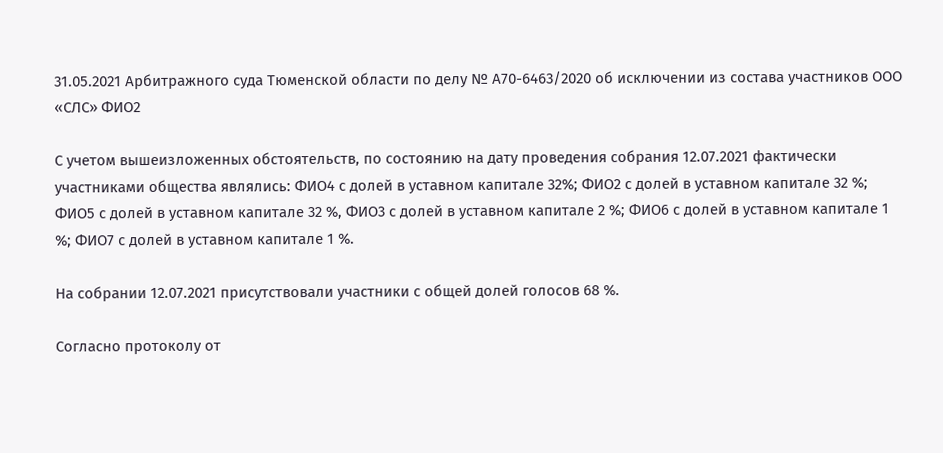31.05.2021 Арбитражного суда Тюменской области по делу № А70-6463/2020 об исключении из состава участников ООО «СЛС» ФИО2

С учетом вышеизложенных обстоятельств, по состоянию на дату проведения собрания 12.07.2021 фактически участниками общества являлись: ФИО4 с долей в уставном капитале 32%; ФИО2 с долей в уставном капитале 32 %; ФИО5 с долей в уставном капитале 32 %, ФИО3 с долей в уставном капитале 2 %; ФИО6 с долей в уставном капитале 1 %; ФИО7 с долей в уставном капитале 1 %.

На собрании 12.07.2021 присутствовали участники с общей долей голосов 68 %.

Согласно протоколу от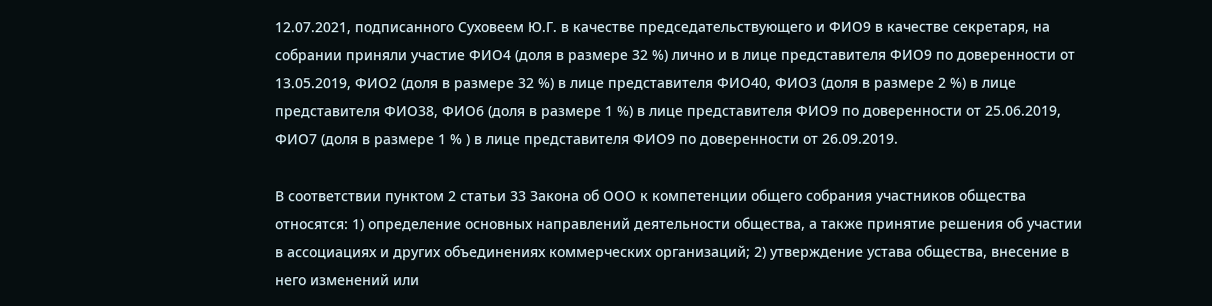12.07.2021, подписанного Суховеем Ю.Г. в качестве председательствующего и ФИО9 в качестве секретаря, на собрании приняли участие ФИО4 (доля в размере 32 %) лично и в лице представителя ФИО9 по доверенности от 13.05.2019, ФИО2 (доля в размере 32 %) в лице представителя ФИО40, ФИО3 (доля в размере 2 %) в лице представителя ФИО38, ФИО6 (доля в размере 1 %) в лице представителя ФИО9 по доверенности от 25.06.2019, ФИО7 (доля в размере 1 % ) в лице представителя ФИО9 по доверенности от 26.09.2019.

В соответствии пунктом 2 статьи 33 Закона об ООО к компетенции общего собрания участников общества относятся: 1) определение основных направлений деятельности общества, а также принятие решения об участии в ассоциациях и других объединениях коммерческих организаций; 2) утверждение устава общества, внесение в него изменений или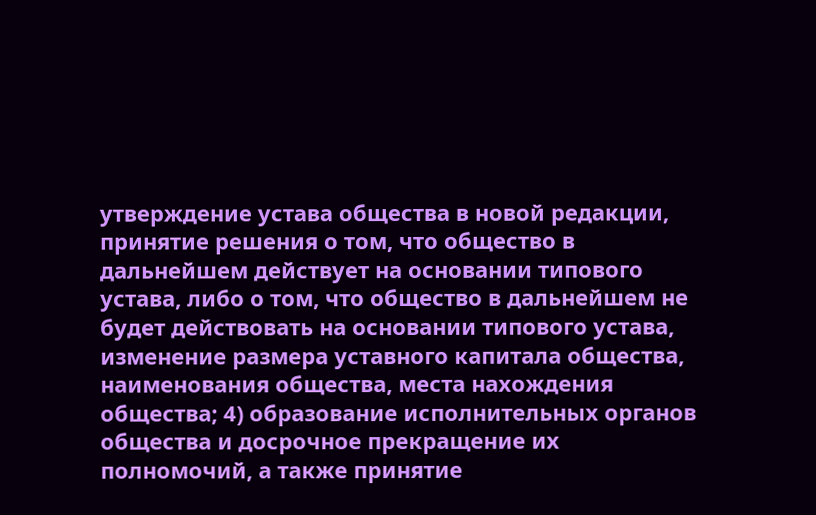утверждение устава общества в новой редакции, принятие решения о том, что общество в дальнейшем действует на основании типового устава, либо о том, что общество в дальнейшем не будет действовать на основании типового устава, изменение размера уставного капитала общества, наименования общества, места нахождения общества; 4) образование исполнительных органов общества и досрочное прекращение их полномочий, а также принятие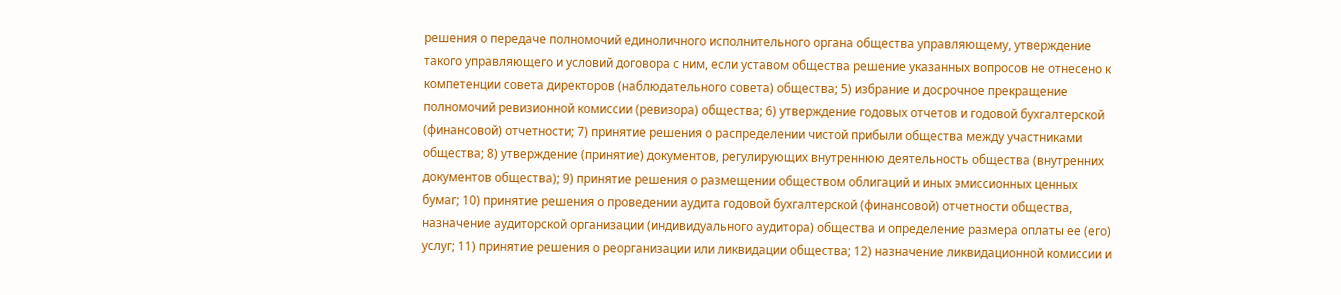решения о передаче полномочий единоличного исполнительного органа общества управляющему, утверждение такого управляющего и условий договора с ним, если уставом общества решение указанных вопросов не отнесено к компетенции совета директоров (наблюдательного совета) общества; 5) избрание и досрочное прекращение полномочий ревизионной комиссии (ревизора) общества; 6) утверждение годовых отчетов и годовой бухгалтерской (финансовой) отчетности; 7) принятие решения о распределении чистой прибыли общества между участниками общества; 8) утверждение (принятие) документов, регулирующих внутреннюю деятельность общества (внутренних документов общества); 9) принятие решения о размещении обществом облигаций и иных эмиссионных ценных бумаг; 10) принятие решения о проведении аудита годовой бухгалтерской (финансовой) отчетности общества, назначение аудиторской организации (индивидуального аудитора) общества и определение размера оплаты ее (его) услуг; 11) принятие решения о реорганизации или ликвидации общества; 12) назначение ликвидационной комиссии и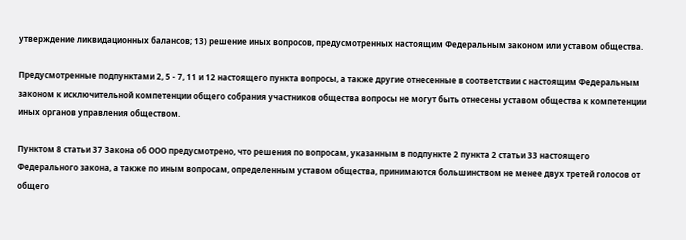утверждение ликвидационных балансов; 13) решение иных вопросов, предусмотренных настоящим Федеральным законом или уставом общества.

Предусмотренные подпунктами 2, 5 - 7, 11 и 12 настоящего пункта вопросы, а также другие отнесенные в соответствии с настоящим Федеральным законом к исключительной компетенции общего собрания участников общества вопросы не могут быть отнесены уставом общества к компетенции иных органов управления обществом.

Пунктом 8 статьи 37 Закона об ООО предусмотрено, что решения по вопросам, указанным в подпункте 2 пункта 2 статьи 33 настоящего Федерального закона, а также по иным вопросам, определенным уставом общества, принимаются большинством не менее двух третей голосов от общего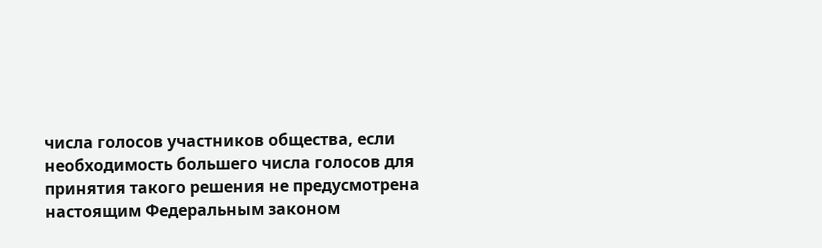числа голосов участников общества, если необходимость большего числа голосов для принятия такого решения не предусмотрена настоящим Федеральным законом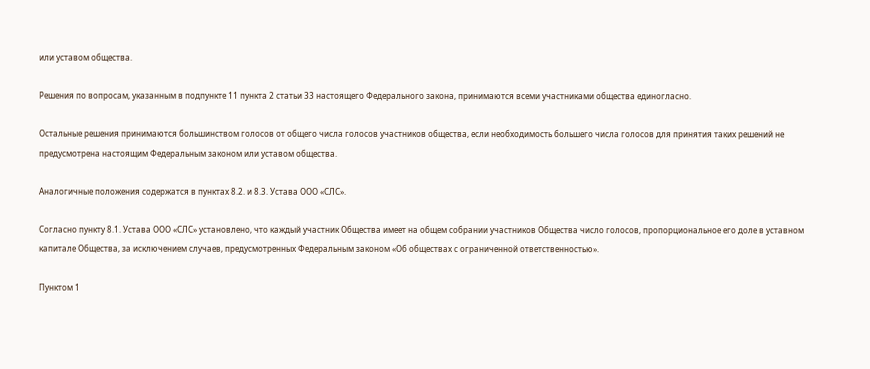или уставом общества.

Решения по вопросам, указанным в подпункте 11 пункта 2 статьи 33 настоящего Федерального закона, принимаются всеми участниками общества единогласно.

Остальные решения принимаются большинством голосов от общего числа голосов участников общества, если необходимость большего числа голосов для принятия таких решений не предусмотрена настоящим Федеральным законом или уставом общества.

Аналогичные положения содержатся в пунктах 8.2. и 8.3. Устава ООО «СЛС».

Согласно пункту 8.1. Устава ООО «СЛС» установлено, что каждый участник Общества имеет на общем собрании участников Общества число голосов, пропорциональное его доле в уставном капитале Общества, за исключением случаев, предусмотренных Федеральным законом «Об обществах с ограниченной ответственностью».

Пунктом 1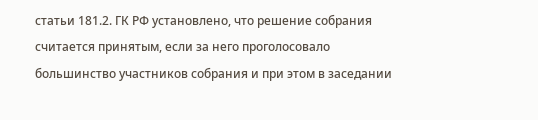статьи 181.2. ГК РФ установлено, что решение собрания считается принятым, если за него проголосовало большинство участников собрания и при этом в заседании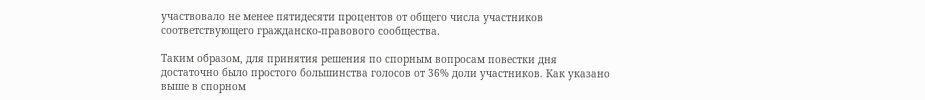участвовало не менее пятидесяти процентов от общего числа участников соответствующего гражданско-правового сообщества.

Таким образом, для принятия решения по спорным вопросам повестки дня достаточно было простого большинства голосов от 36% доли участников. Как указано выше в спорном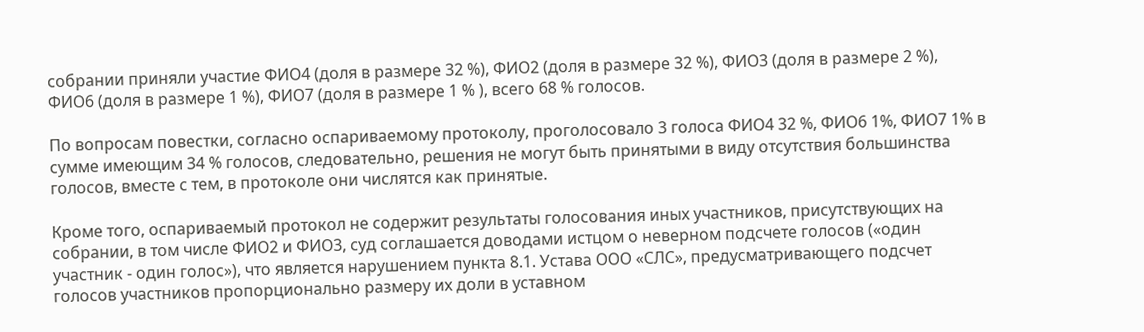собрании приняли участие ФИО4 (доля в размере 32 %), ФИО2 (доля в размере 32 %), ФИО3 (доля в размере 2 %), ФИО6 (доля в размере 1 %), ФИО7 (доля в размере 1 % ), всего 68 % голосов.

По вопросам повестки, согласно оспариваемому протоколу, проголосовало 3 голоса ФИО4 32 %, ФИО6 1%, ФИО7 1% в сумме имеющим 34 % голосов, следовательно, решения не могут быть принятыми в виду отсутствия большинства голосов, вместе с тем, в протоколе они числятся как принятые.

Кроме того, оспариваемый протокол не содержит результаты голосования иных участников, присутствующих на собрании, в том числе ФИО2 и ФИО3, суд соглашается доводами истцом о неверном подсчете голосов («один участник - один голос»), что является нарушением пункта 8.1. Устава ООО «СЛС», предусматривающего подсчет голосов участников пропорционально размеру их доли в уставном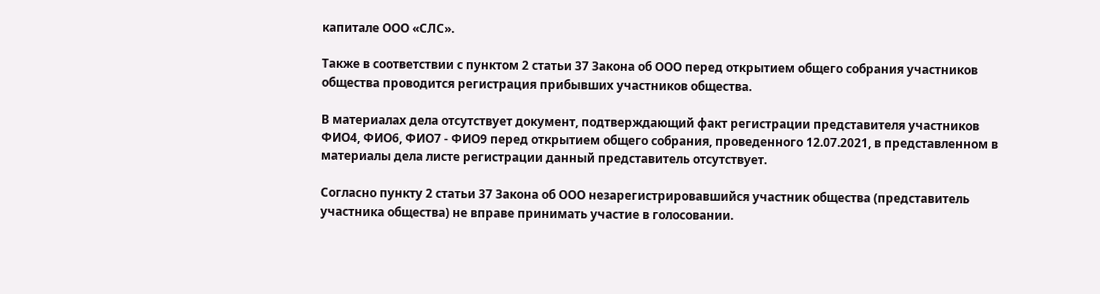капитале ООО «СЛС».

Также в соответствии с пунктом 2 статьи 37 Закона об ООО перед открытием общего собрания участников общества проводится регистрация прибывших участников общества.

В материалах дела отсутствует документ, подтверждающий факт регистрации представителя участников ФИО4, ФИО6, ФИО7 - ФИО9 перед открытием общего собрания, проведенного 12.07.2021, в представленном в материалы дела листе регистрации данный представитель отсутствует.

Согласно пункту 2 статьи 37 Закона об ООО незарегистрировавшийся участник общества (представитель участника общества) не вправе принимать участие в голосовании.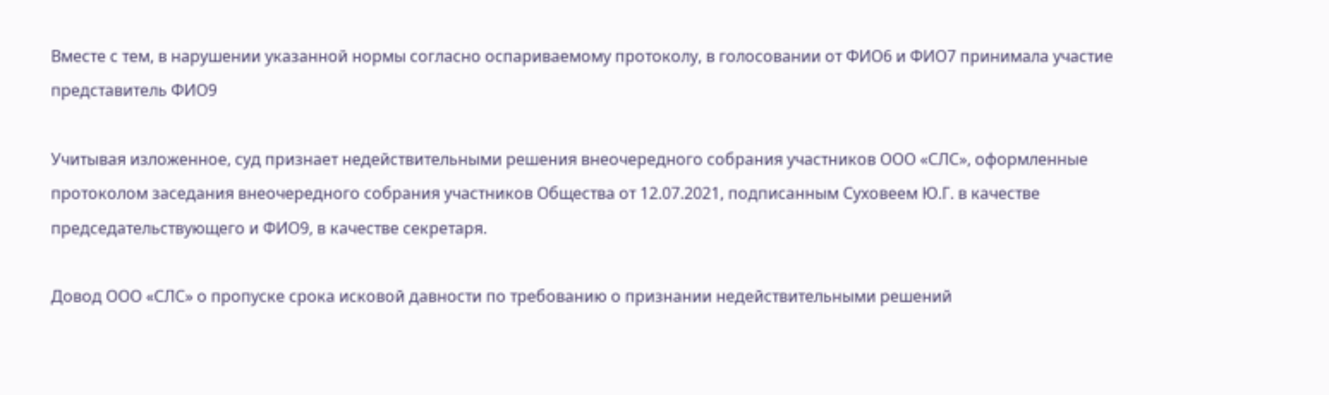Вместе с тем, в нарушении указанной нормы согласно оспариваемому протоколу, в голосовании от ФИО6 и ФИО7 принимала участие представитель ФИО9

Учитывая изложенное, суд признает недействительными решения внеочередного собрания участников ООО «СЛС», оформленные протоколом заседания внеочередного собрания участников Общества от 12.07.2021, подписанным Суховеем Ю.Г. в качестве председательствующего и ФИО9, в качестве секретаря.

Довод ООО «СЛС» о пропуске срока исковой давности по требованию о признании недействительными решений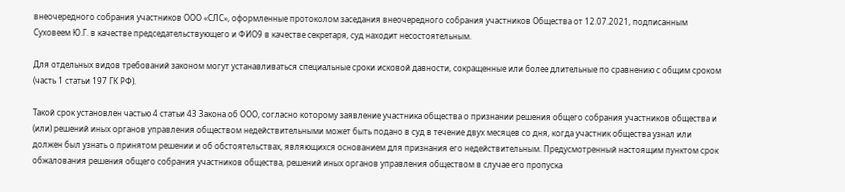внеочередного собрания участников ООО «СЛС», оформленные протоколом заседания внеочередного собрания участников Общества от 12.07.2021, подписанным Суховеем Ю.Г. в качестве председательствующего и ФИО9 в качестве секретаря, суд находит несостоятельным.

Для отдельных видов требований законом могут устанавливаться специальные сроки исковой давности, сокращенные или более длительные по сравнению с общим сроком (часть 1 статьи 197 ГК РФ).

Такой срок установлен частью 4 статьи 43 Закона об ООО, согласно которому заявление участника общества о признании решения общего собрания участников общества и (или) решений иных органов управления обществом недействительными может быть подано в суд в течение двух месяцев со дня, когда участник общества узнал или должен был узнать о принятом решении и об обстоятельствах, являющихся основанием для признания его недействительным. Предусмотренный настоящим пунктом срок обжалования решения общего собрания участников общества, решений иных органов управления обществом в случае его пропуска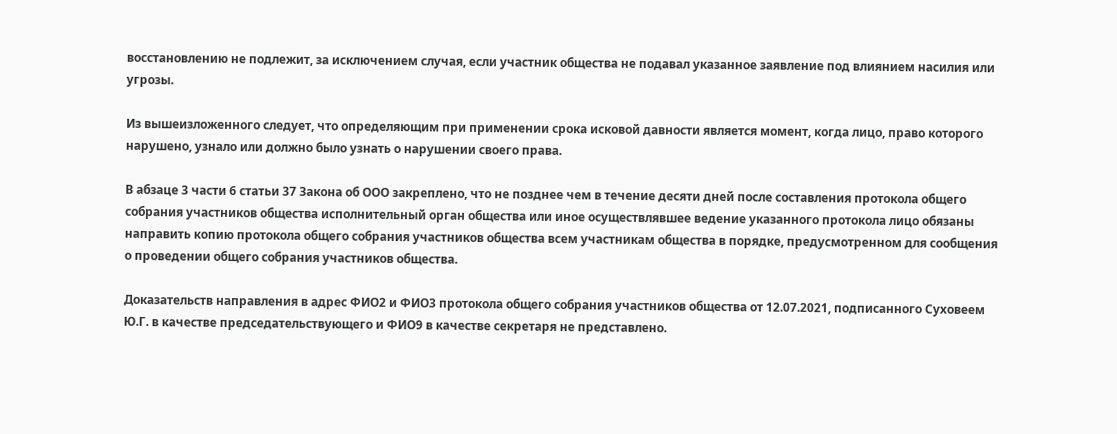восстановлению не подлежит, за исключением случая, если участник общества не подавал указанное заявление под влиянием насилия или угрозы.

Из вышеизложенного следует, что определяющим при применении срока исковой давности является момент, когда лицо, право которого нарушено, узнало или должно было узнать о нарушении своего права.

В абзаце 3 части 6 статьи 37 Закона об ООО закреплено, что не позднее чем в течение десяти дней после составления протокола общего собрания участников общества исполнительный орган общества или иное осуществлявшее ведение указанного протокола лицо обязаны направить копию протокола общего собрания участников общества всем участникам общества в порядке, предусмотренном для сообщения о проведении общего собрания участников общества.

Доказательств направления в адрес ФИО2 и ФИО3 протокола общего собрания участников общества от 12.07.2021, подписанного Суховеем Ю.Г. в качестве председательствующего и ФИО9 в качестве секретаря не представлено.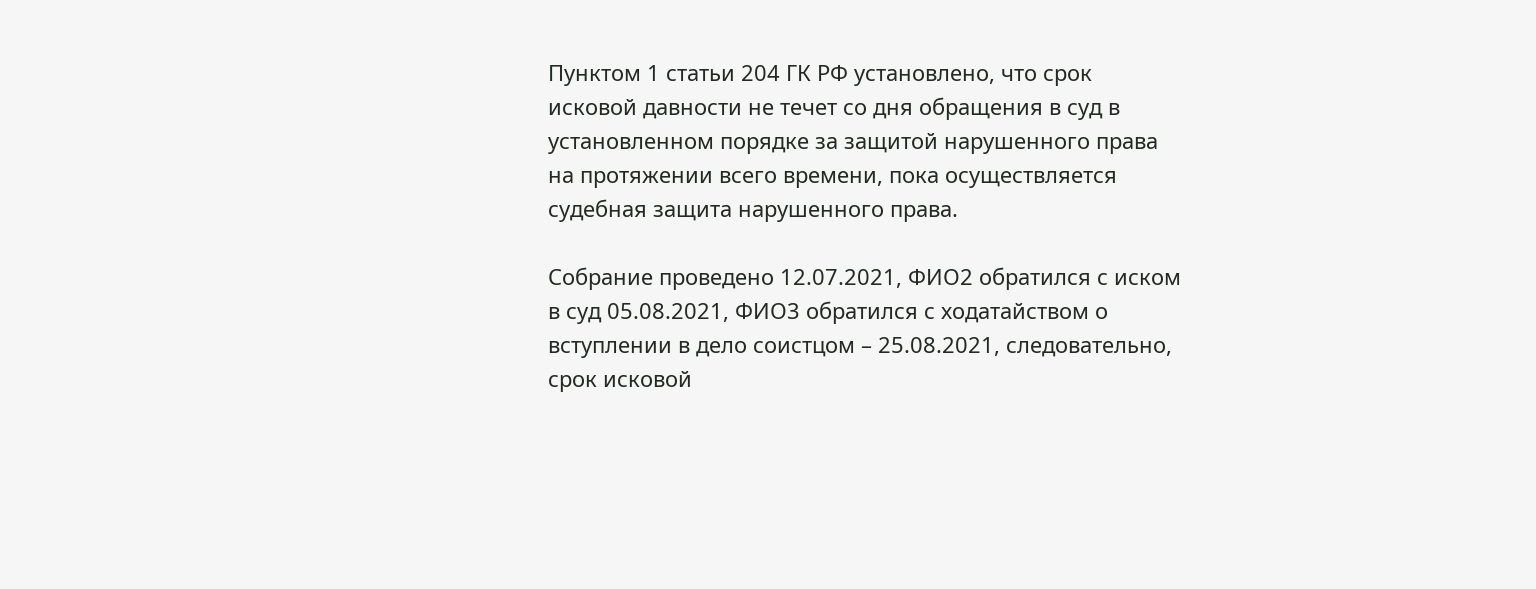Пунктом 1 статьи 204 ГК РФ установлено, что срок исковой давности не течет со дня обращения в суд в установленном порядке за защитой нарушенного права на протяжении всего времени, пока осуществляется судебная защита нарушенного права.

Собрание проведено 12.07.2021, ФИО2 обратился с иском в суд 05.08.2021, ФИО3 обратился с ходатайством о вступлении в дело соистцом – 25.08.2021, следовательно, срок исковой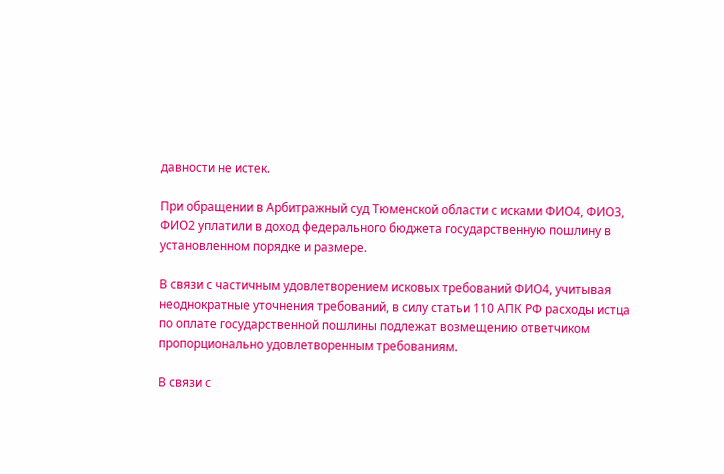давности не истек.

При обращении в Арбитражный суд Тюменской области с исками ФИО4, ФИО3, ФИО2 уплатили в доход федерального бюджета государственную пошлину в установленном порядке и размере.

В связи с частичным удовлетворением исковых требований ФИО4, учитывая неоднократные уточнения требований, в силу статьи 110 АПК РФ расходы истца по оплате государственной пошлины подлежат возмещению ответчиком пропорционально удовлетворенным требованиям.

В связи с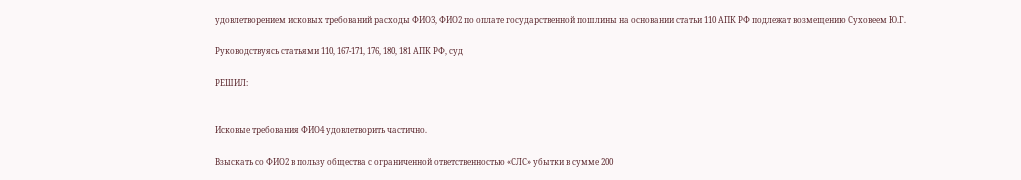удовлетворением исковых требований расходы ФИО3, ФИО2 по оплате государственной пошлины на основании статьи 110 АПК РФ подлежат возмещению Суховеем Ю.Г.

Руководствуясь статьями 110, 167-171, 176, 180, 181 АПК РФ, суд

РЕШИЛ:


Исковые требования ФИО4 удовлетворить частично.

Взыскать со ФИО2 в пользу общества с ограниченной ответственностью «СЛС» убытки в сумме 200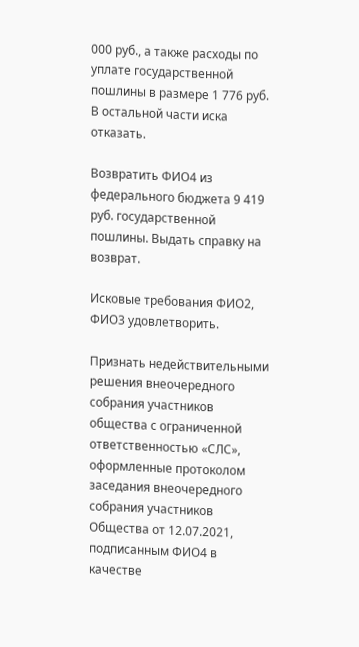000 руб., а также расходы по уплате государственной пошлины в размере 1 776 руб. В остальной части иска отказать.

Возвратить ФИО4 из федерального бюджета 9 419 руб. государственной пошлины. Выдать справку на возврат.

Исковые требования ФИО2, ФИО3 удовлетворить.

Признать недействительными решения внеочередного собрания участников общества с ограниченной ответственностью «СЛС», оформленные протоколом заседания внеочередного собрания участников Общества от 12.07.2021, подписанным ФИО4 в качестве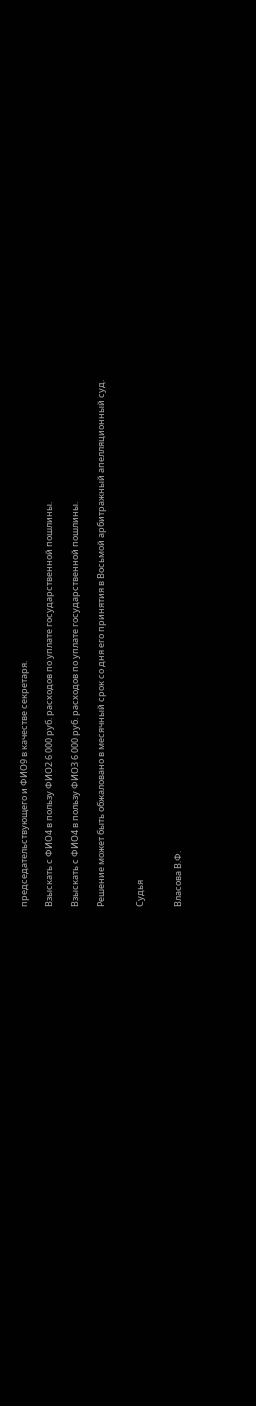председательствующего и ФИО9 в качестве секретаря.

Взыскать с ФИО4 в пользу ФИО2 6 000 руб. расходов по уплате государственной пошлины.

Взыскать с ФИО4 в пользу ФИО3 6 000 руб. расходов по уплате государственной пошлины.

Решение может быть обжаловано в месячный срок со дня его принятия в Восьмой арбитражный апелляционный суд.


Судья


Власова В.Ф.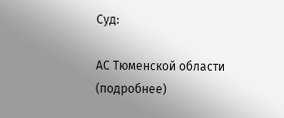Суд:

АС Тюменской области (подробнее)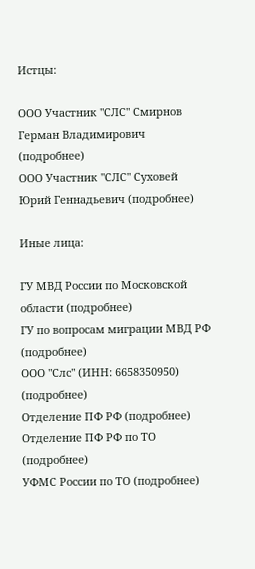Истцы:

ООО Участник "СЛС" Смирнов Герман Владимирович (подробнее)
ООО Участник "СЛС" Суховей Юрий Геннадьевич (подробнее)

Иные лица:

ГУ МВД России по Московской области (подробнее)
ГУ по вопросам миграции МВД РФ (подробнее)
ООО "Слс" (ИНН: 6658350950) (подробнее)
Отделение ПФ РФ (подробнее)
Отделение ПФ РФ по ТО (подробнее)
УФМС России по ТО (подробнее)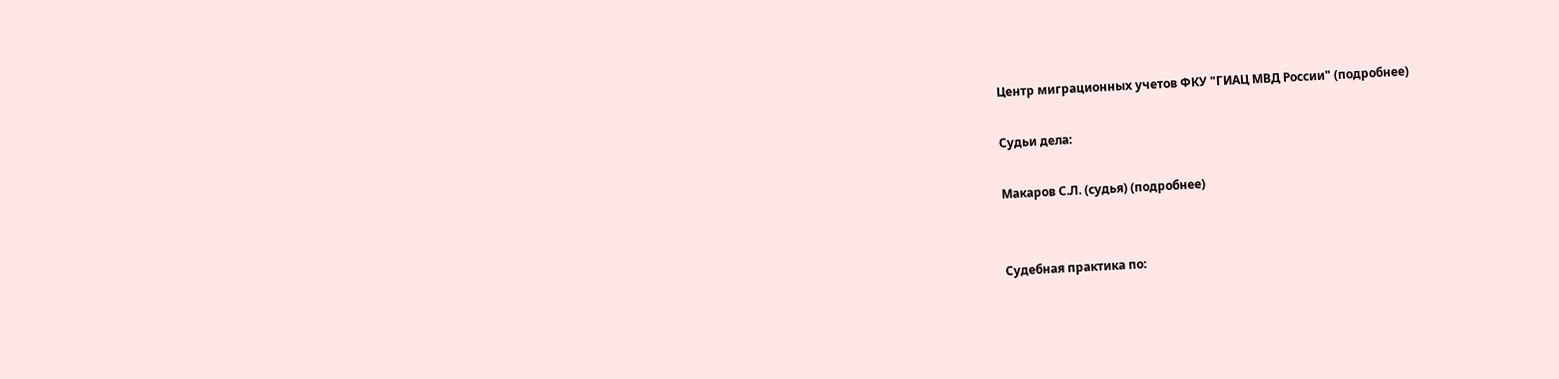Центр миграционных учетов ФКУ "ГИАЦ МВД России" (подробнее)

Судьи дела:

Макаров С.Л. (судья) (подробнее)


Судебная практика по: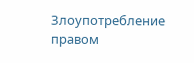Злоупотребление правом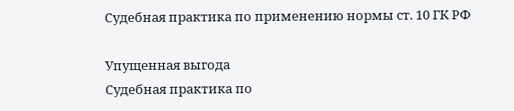Судебная практика по применению нормы ст. 10 ГК РФ

Упущенная выгода
Судебная практика по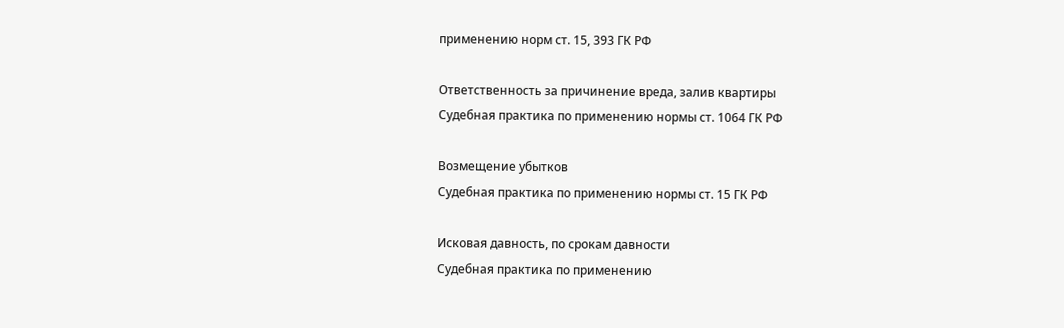применению норм ст. 15, 393 ГК РФ

Ответственность за причинение вреда, залив квартиры
Судебная практика по применению нормы ст. 1064 ГК РФ

Возмещение убытков
Судебная практика по применению нормы ст. 15 ГК РФ

Исковая давность, по срокам давности
Судебная практика по применению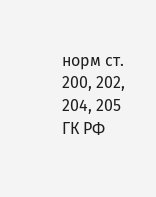норм ст. 200, 202, 204, 205 ГК РФ